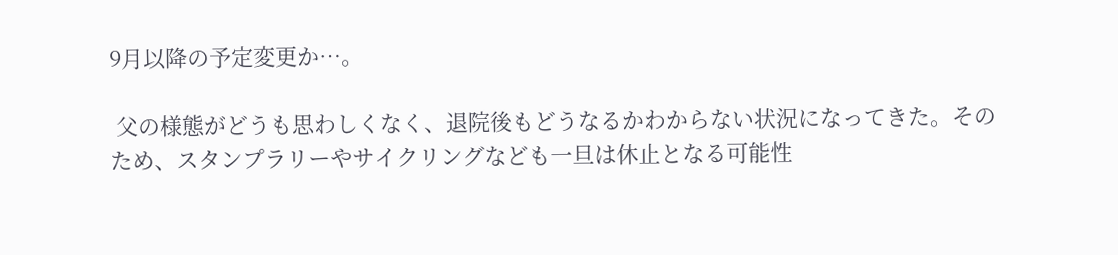9月以降の予定変更か…。

 父の様態がどうも思わしくなく、退院後もどうなるかわからない状況になってきた。そのため、スタンプラリーやサイクリングなども一旦は休止となる可能性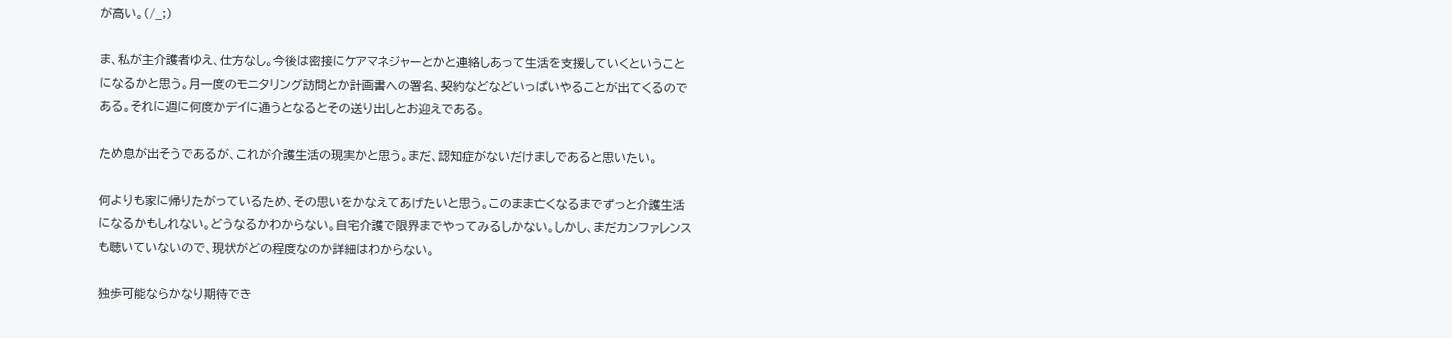が高い。(/_;)

ま、私が主介護者ゆえ、仕方なし。今後は密接にケアマネジャーとかと連絡しあって生活を支援していくということになるかと思う。月一度のモニタリング訪問とか計画書への署名、契約などなどいっぱいやることが出てくるのである。それに週に何度かデイに通うとなるとその送り出しとお迎えである。

ため息が出そうであるが、これが介護生活の現実かと思う。まだ、認知症がないだけましであると思いたい。

何よりも家に帰りたがっているため、その思いをかなえてあげたいと思う。このまま亡くなるまでずっと介護生活になるかもしれない。どうなるかわからない。自宅介護で限界までやってみるしかない。しかし、まだカンファレンスも聴いていないので、現状がどの程度なのか詳細はわからない。

独歩可能ならかなり期待でき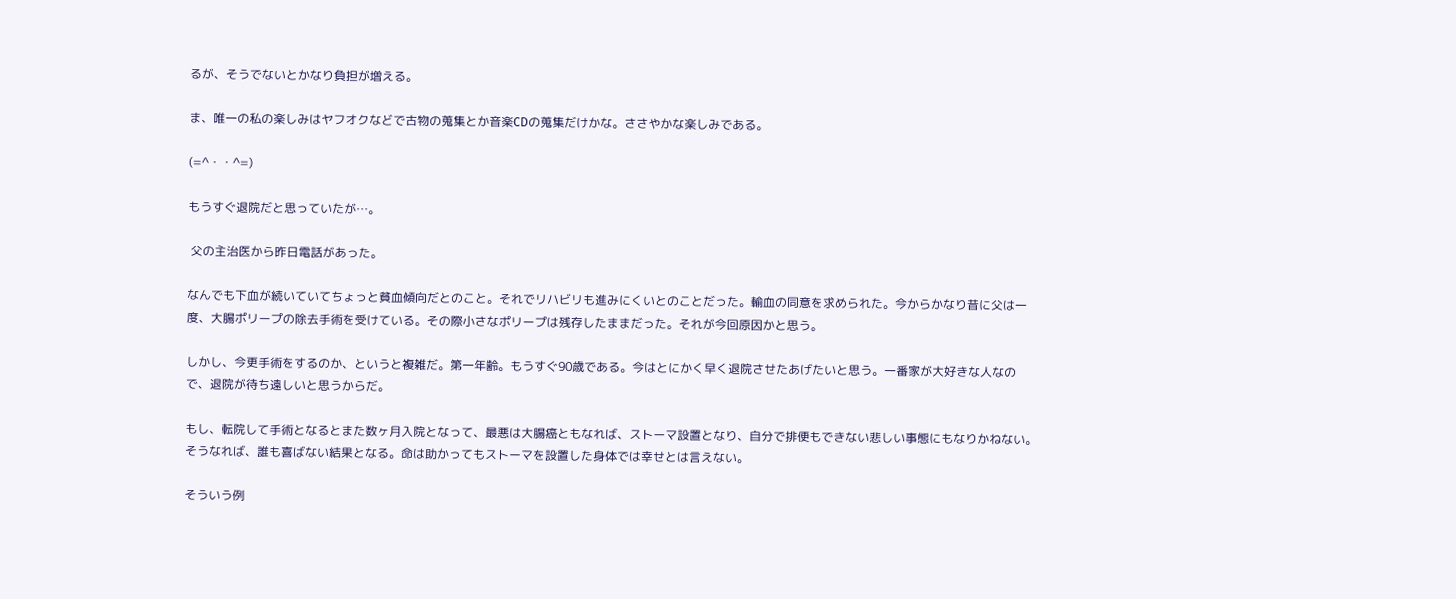るが、そうでないとかなり負担が増える。

ま、唯一の私の楽しみはヤフオクなどで古物の蒐集とか音楽CDの蒐集だけかな。ささやかな楽しみである。

(=^・・^=)

もうすぐ退院だと思っていたが…。

 父の主治医から昨日電話があった。

なんでも下血が続いていてちょっと貧血傾向だとのこと。それでリハビリも進みにくいとのことだった。輸血の同意を求められた。今からかなり昔に父は一度、大腸ポリープの除去手術を受けている。その際小さなポリープは残存したままだった。それが今回原因かと思う。

しかし、今更手術をするのか、というと複雑だ。第一年齢。もうすぐ90歳である。今はとにかく早く退院させたあげたいと思う。一番家が大好きな人なので、退院が待ち遠しいと思うからだ。

もし、転院して手術となるとまた数ヶ月入院となって、最悪は大腸癌ともなれば、ストーマ設置となり、自分で排便もできない悲しい事態にもなりかねない。そうなれば、誰も喜ばない結果となる。命は助かってもストーマを設置した身体では幸せとは言えない。

そういう例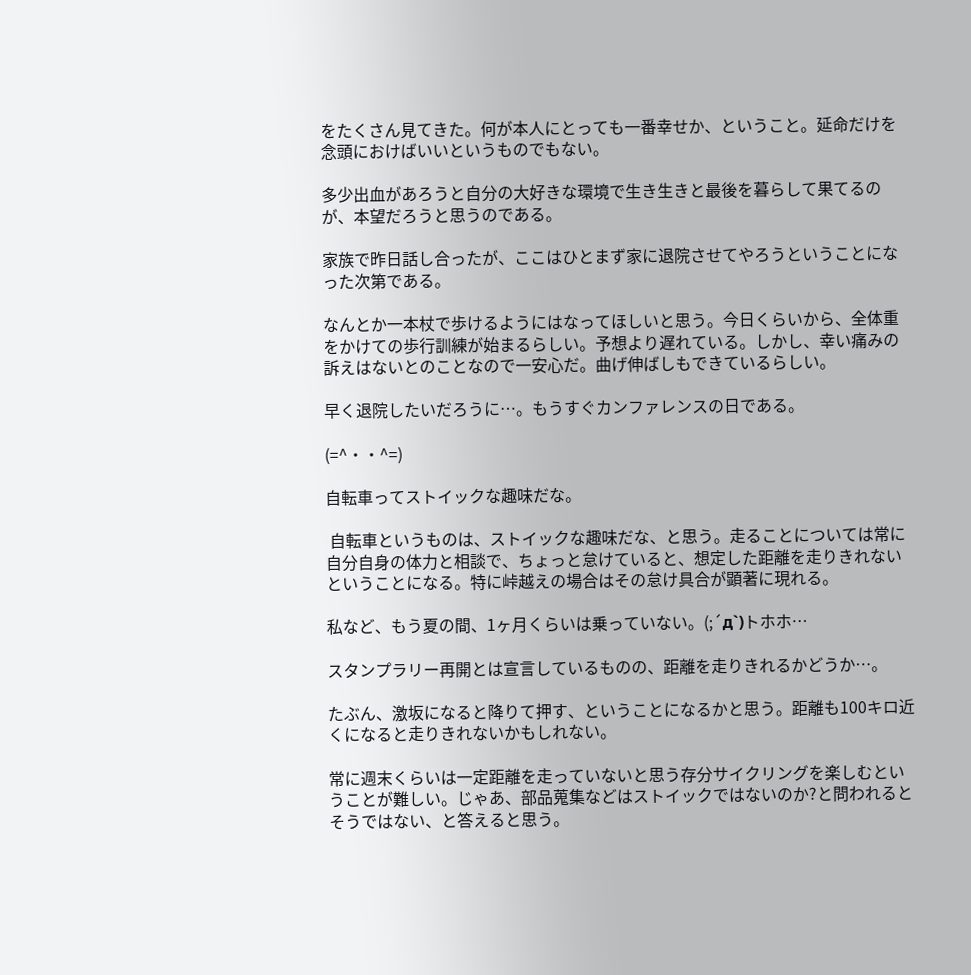をたくさん見てきた。何が本人にとっても一番幸せか、ということ。延命だけを念頭におけばいいというものでもない。

多少出血があろうと自分の大好きな環境で生き生きと最後を暮らして果てるのが、本望だろうと思うのである。

家族で昨日話し合ったが、ここはひとまず家に退院させてやろうということになった次第である。

なんとか一本杖で歩けるようにはなってほしいと思う。今日くらいから、全体重をかけての歩行訓練が始まるらしい。予想より遅れている。しかし、幸い痛みの訴えはないとのことなので一安心だ。曲げ伸ばしもできているらしい。

早く退院したいだろうに…。もうすぐカンファレンスの日である。

(=^・・^=)

自転車ってストイックな趣味だな。

 自転車というものは、ストイックな趣味だな、と思う。走ることについては常に自分自身の体力と相談で、ちょっと怠けていると、想定した距離を走りきれないということになる。特に峠越えの場合はその怠け具合が顕著に現れる。

私など、もう夏の間、1ヶ月くらいは乗っていない。(;´д`)トホホ…

スタンプラリー再開とは宣言しているものの、距離を走りきれるかどうか…。

たぶん、激坂になると降りて押す、ということになるかと思う。距離も100キロ近くになると走りきれないかもしれない。

常に週末くらいは一定距離を走っていないと思う存分サイクリングを楽しむということが難しい。じゃあ、部品蒐集などはストイックではないのか?と問われるとそうではない、と答えると思う。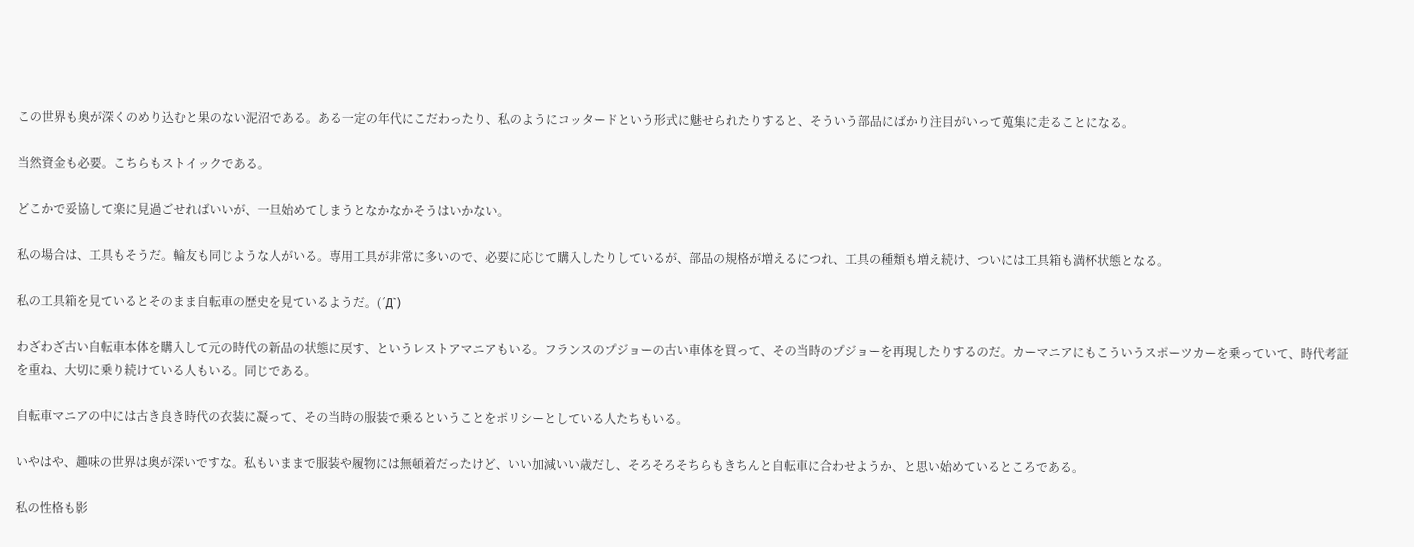この世界も奥が深くのめり込むと果のない泥沼である。ある一定の年代にこだわったり、私のようにコッタードという形式に魅せられたりすると、そういう部品にばかり注目がいって蒐集に走ることになる。

当然資金も必要。こちらもストイックである。

どこかで妥協して楽に見過ごせればいいが、一旦始めてしまうとなかなかそうはいかない。

私の場合は、工具もそうだ。輪友も同じような人がいる。専用工具が非常に多いので、必要に応じて購入したりしているが、部品の規格が増えるにつれ、工具の種類も増え続け、ついには工具箱も満杯状態となる。

私の工具箱を見ているとそのまま自転車の歴史を見ているようだ。(´Д`)

わざわざ古い自転車本体を購入して元の時代の新品の状態に戻す、というレストアマニアもいる。フランスのプジョーの古い車体を買って、その当時のプジョーを再現したりするのだ。カーマニアにもこういうスポーツカーを乗っていて、時代考証を重ね、大切に乗り続けている人もいる。同じである。

自転車マニアの中には古き良き時代の衣装に凝って、その当時の服装で乗るということをポリシーとしている人たちもいる。

いやはや、趣味の世界は奥が深いですな。私もいままで服装や履物には無頓着だったけど、いい加減いい歳だし、そろそろそちらもきちんと自転車に合わせようか、と思い始めているところである。

私の性格も影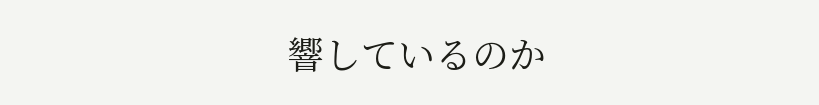響しているのか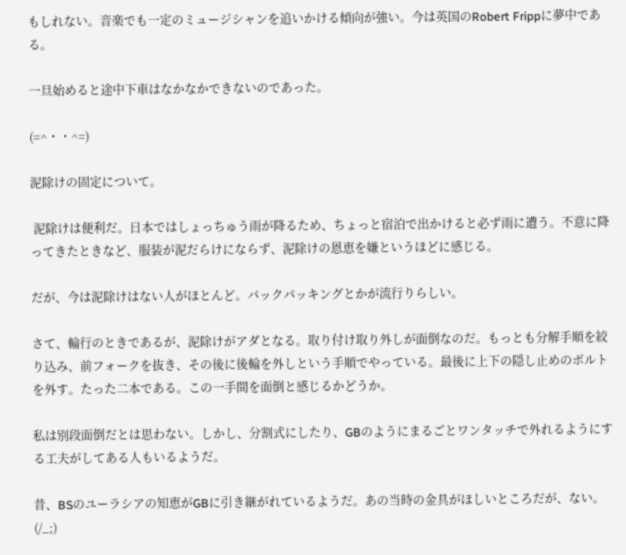もしれない。音楽でも一定のミュージシャンを追いかける傾向が強い。今は英国のRobert Frippに夢中である。

一旦始めると途中下車はなかなかできないのであった。

(=^・・^=)

泥除けの固定について。

 泥除けは便利だ。日本ではしょっちゅう雨が降るため、ちょっと宿泊で出かけると必ず雨に遭う。不意に降ってきたときなど、服装が泥だらけにならず、泥除けの恩恵を嫌というほどに感じる。

だが、今は泥除けはない人がほとんど。バックパッキングとかが流行りらしい。

さて、輪行のときであるが、泥除けがアダとなる。取り付け取り外しが面倒なのだ。もっとも分解手順を絞り込み、前フォークを抜き、その後に後輪を外しという手順でやっている。最後に上下の隠し止めのボルトを外す。たった二本である。この一手間を面倒と感じるかどうか。

私は別段面倒だとは思わない。しかし、分割式にしたり、GBのようにまるごとワンタッチで外れるようにする工夫がしてある人もいるようだ。

昔、BSのユーラシアの知恵がGBに引き継がれているようだ。あの当時の金具がほしいところだが、ない。(/_;)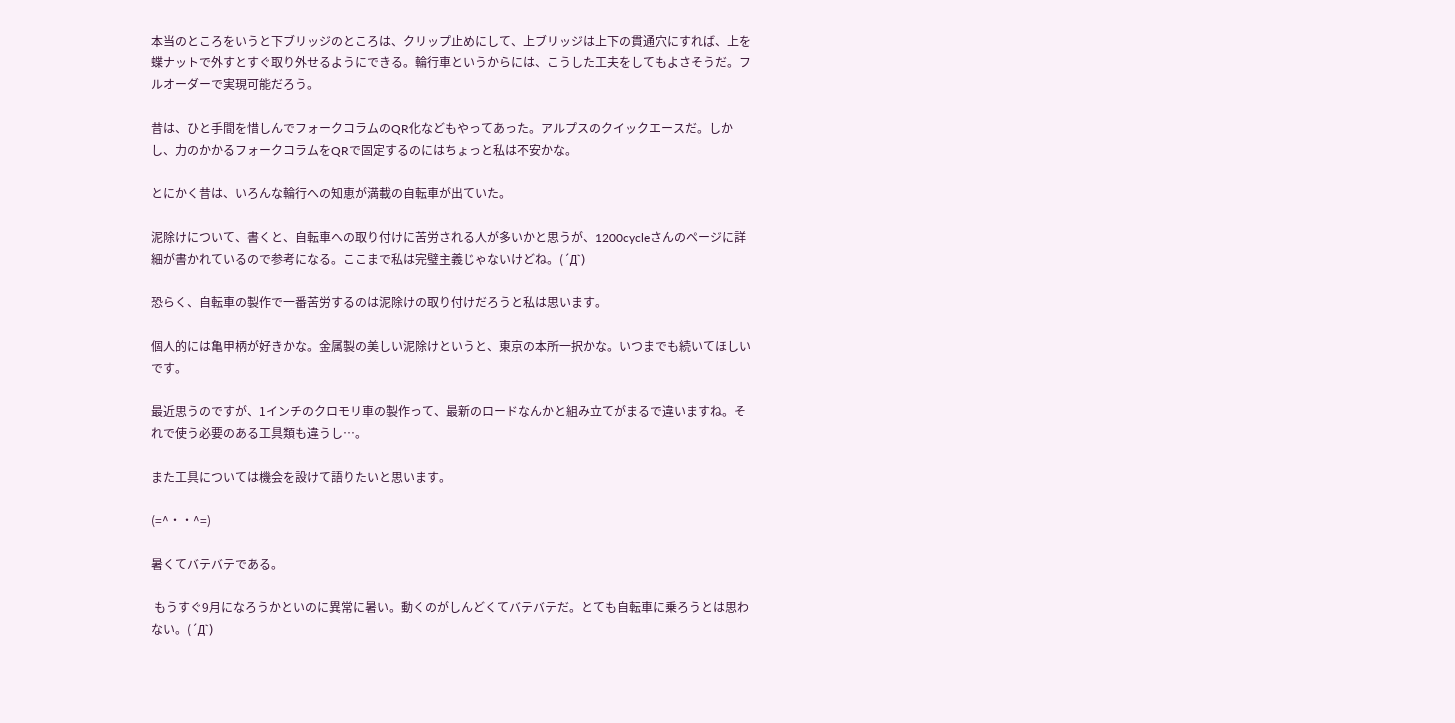本当のところをいうと下ブリッジのところは、クリップ止めにして、上ブリッジは上下の貫通穴にすれば、上を蝶ナットで外すとすぐ取り外せるようにできる。輪行車というからには、こうした工夫をしてもよさそうだ。フルオーダーで実現可能だろう。

昔は、ひと手間を惜しんでフォークコラムのQR化などもやってあった。アルプスのクイックエースだ。しかし、力のかかるフォークコラムをQRで固定するのにはちょっと私は不安かな。

とにかく昔は、いろんな輪行への知恵が満載の自転車が出ていた。

泥除けについて、書くと、自転車への取り付けに苦労される人が多いかと思うが、1200cycleさんのページに詳細が書かれているので参考になる。ここまで私は完璧主義じゃないけどね。(´Д`)

恐らく、自転車の製作で一番苦労するのは泥除けの取り付けだろうと私は思います。

個人的には亀甲柄が好きかな。金属製の美しい泥除けというと、東京の本所一択かな。いつまでも続いてほしいです。

最近思うのですが、1インチのクロモリ車の製作って、最新のロードなんかと組み立てがまるで違いますね。それで使う必要のある工具類も違うし…。

また工具については機会を設けて語りたいと思います。

(=^・・^=)

暑くてバテバテである。

 もうすぐ9月になろうかといのに異常に暑い。動くのがしんどくてバテバテだ。とても自転車に乗ろうとは思わない。(´Д`)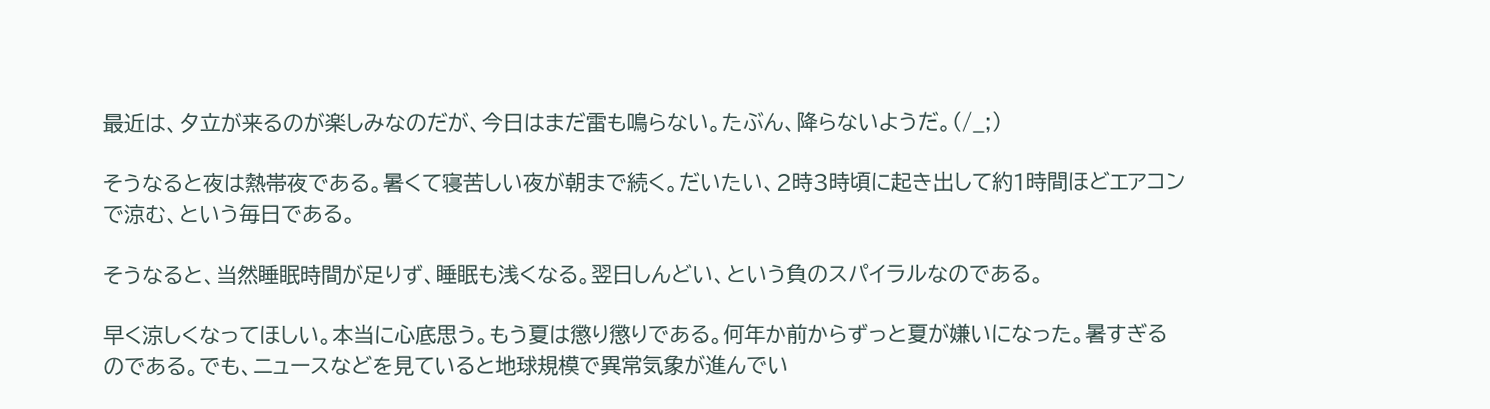最近は、夕立が来るのが楽しみなのだが、今日はまだ雷も鳴らない。たぶん、降らないようだ。(/_;)

そうなると夜は熱帯夜である。暑くて寝苦しい夜が朝まで続く。だいたい、2時3時頃に起き出して約1時間ほどエアコンで涼む、という毎日である。

そうなると、当然睡眠時間が足りず、睡眠も浅くなる。翌日しんどい、という負のスパイラルなのである。

早く涼しくなってほしい。本当に心底思う。もう夏は懲り懲りである。何年か前からずっと夏が嫌いになった。暑すぎるのである。でも、ニュースなどを見ていると地球規模で異常気象が進んでい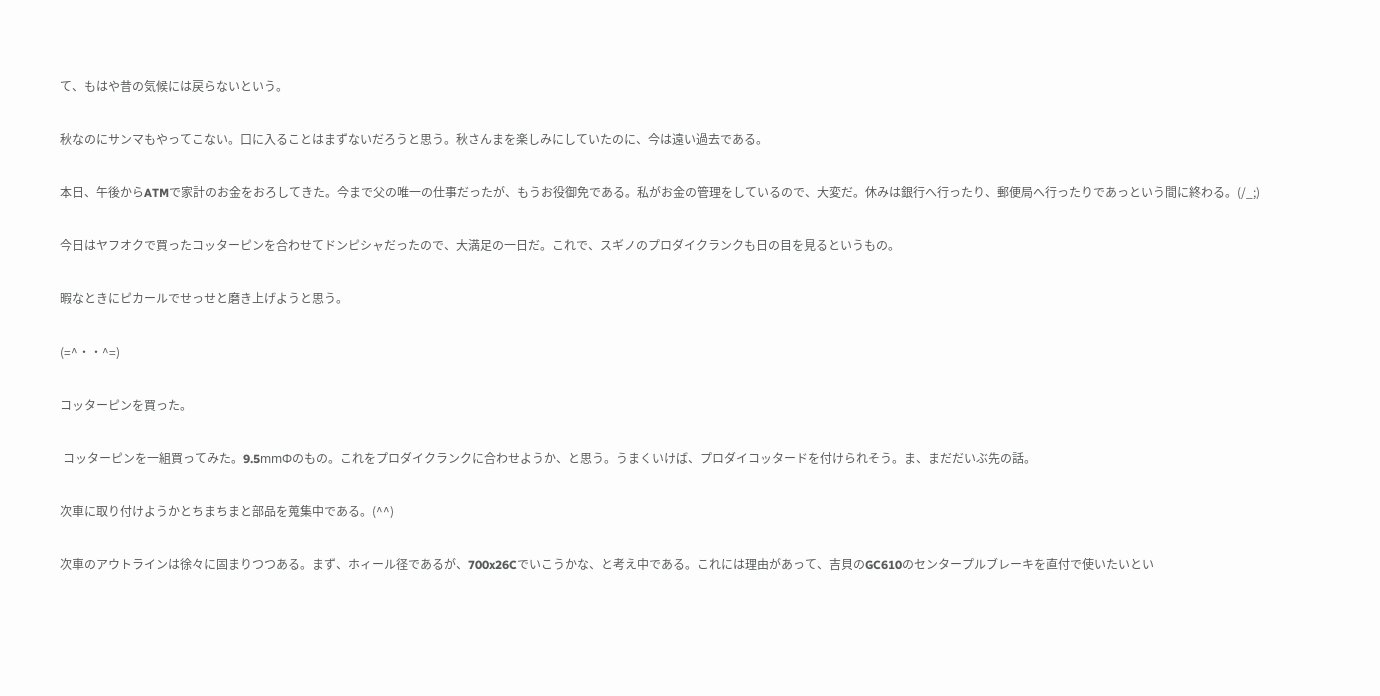て、もはや昔の気候には戻らないという。

秋なのにサンマもやってこない。口に入ることはまずないだろうと思う。秋さんまを楽しみにしていたのに、今は遠い過去である。

本日、午後からATMで家計のお金をおろしてきた。今まで父の唯一の仕事だったが、もうお役御免である。私がお金の管理をしているので、大変だ。休みは銀行へ行ったり、郵便局へ行ったりであっという間に終わる。(/_;)

今日はヤフオクで買ったコッターピンを合わせてドンピシャだったので、大満足の一日だ。これで、スギノのプロダイクランクも日の目を見るというもの。

暇なときにピカールでせっせと磨き上げようと思う。

(=^・・^=)

コッターピンを買った。

 コッターピンを一組買ってみた。9.5mmΦのもの。これをプロダイクランクに合わせようか、と思う。うまくいけば、プロダイコッタードを付けられそう。ま、まだだいぶ先の話。

次車に取り付けようかとちまちまと部品を蒐集中である。(^^)

次車のアウトラインは徐々に固まりつつある。まず、ホィール径であるが、700x26Cでいこうかな、と考え中である。これには理由があって、吉貝のGC610のセンタープルブレーキを直付で使いたいとい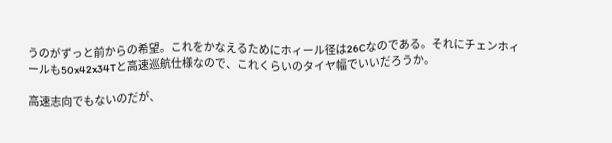うのがずっと前からの希望。これをかなえるためにホィール径は26Cなのである。それにチェンホィールも50x42x34Tと高速巡航仕様なので、これくらいのタイヤ幅でいいだろうか。

高速志向でもないのだが、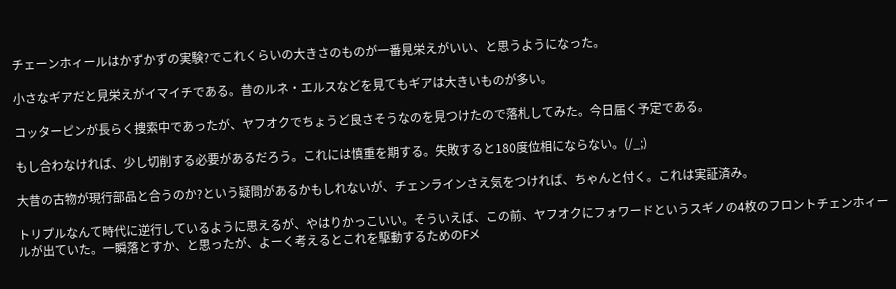チェーンホィールはかずかずの実験?でこれくらいの大きさのものが一番見栄えがいい、と思うようになった。

小さなギアだと見栄えがイマイチである。昔のルネ・エルスなどを見てもギアは大きいものが多い。

コッターピンが長らく捜索中であったが、ヤフオクでちょうど良さそうなのを見つけたので落札してみた。今日届く予定である。

もし合わなければ、少し切削する必要があるだろう。これには慎重を期する。失敗すると180度位相にならない。(/_;)

大昔の古物が現行部品と合うのか?という疑問があるかもしれないが、チェンラインさえ気をつければ、ちゃんと付く。これは実証済み。

トリプルなんて時代に逆行しているように思えるが、やはりかっこいい。そういえば、この前、ヤフオクにフォワードというスギノの4枚のフロントチェンホィールが出ていた。一瞬落とすか、と思ったが、よーく考えるとこれを駆動するためのFメ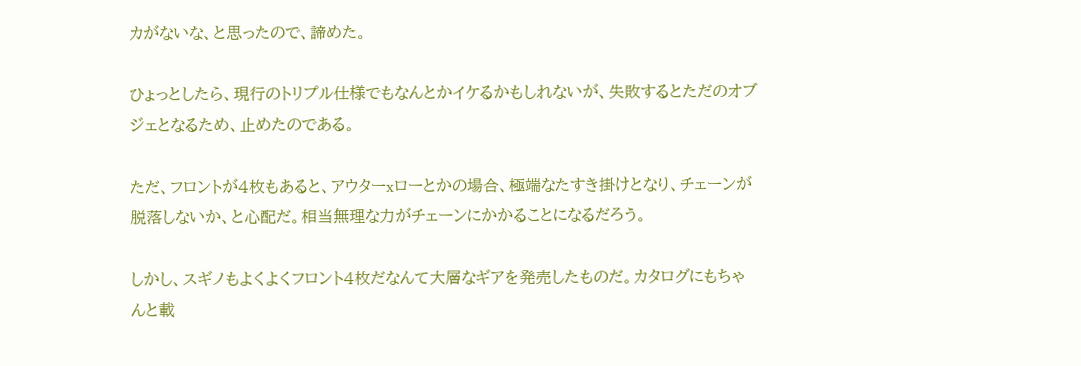カがないな、と思ったので、諦めた。

ひょっとしたら、現行のトリプル仕様でもなんとかイケるかもしれないが、失敗するとただのオブジェとなるため、止めたのである。

ただ、フロントが4枚もあると、アウターxローとかの場合、極端なたすき掛けとなり、チェーンが脱落しないか、と心配だ。相当無理な力がチェーンにかかることになるだろう。

しかし、スギノもよくよくフロント4枚だなんて大層なギアを発売したものだ。カタログにもちゃんと載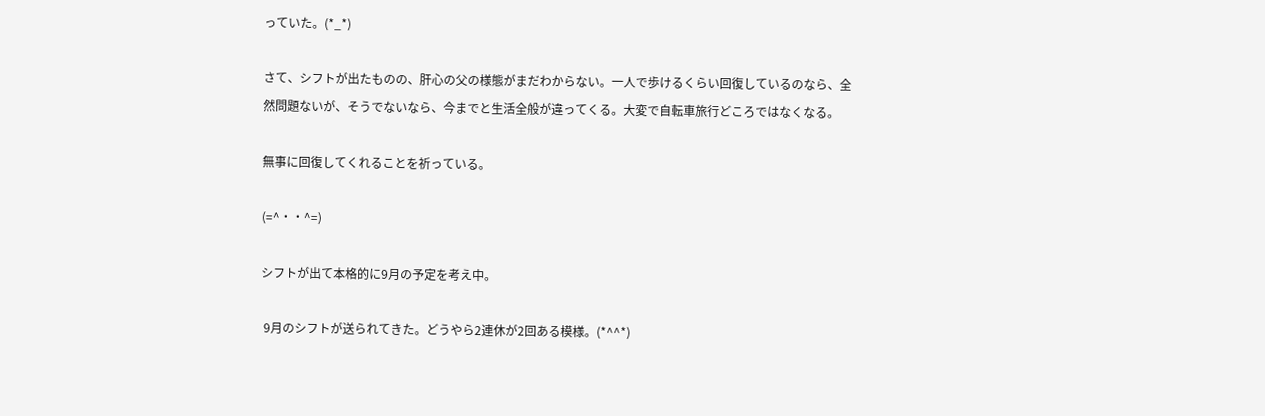っていた。(*_*)

さて、シフトが出たものの、肝心の父の様態がまだわからない。一人で歩けるくらい回復しているのなら、全然問題ないが、そうでないなら、今までと生活全般が違ってくる。大変で自転車旅行どころではなくなる。

無事に回復してくれることを祈っている。

(=^・・^=)

シフトが出て本格的に9月の予定を考え中。

 9月のシフトが送られてきた。どうやら2連休が2回ある模様。(*^^*)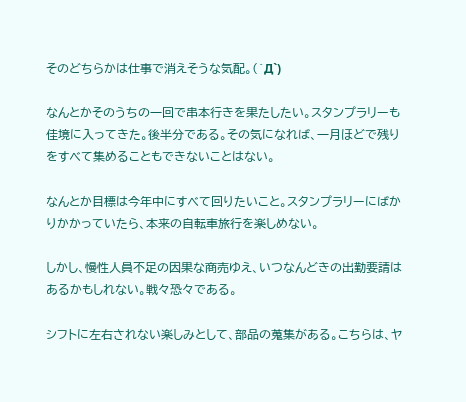そのどちらかは仕事で消えそうな気配。(´Д`)

なんとかそのうちの一回で串本行きを果たしたい。スタンプラリーも佳境に入ってきた。後半分である。その気になれば、一月ほどで残りをすべて集めることもできないことはない。

なんとか目標は今年中にすべて回りたいこと。スタンプラリーにばかりかかっていたら、本来の自転車旅行を楽しめない。

しかし、慢性人員不足の因果な商売ゆえ、いつなんどきの出勤要請はあるかもしれない。戦々恐々である。

シフトに左右されない楽しみとして、部品の蒐集がある。こちらは、ヤ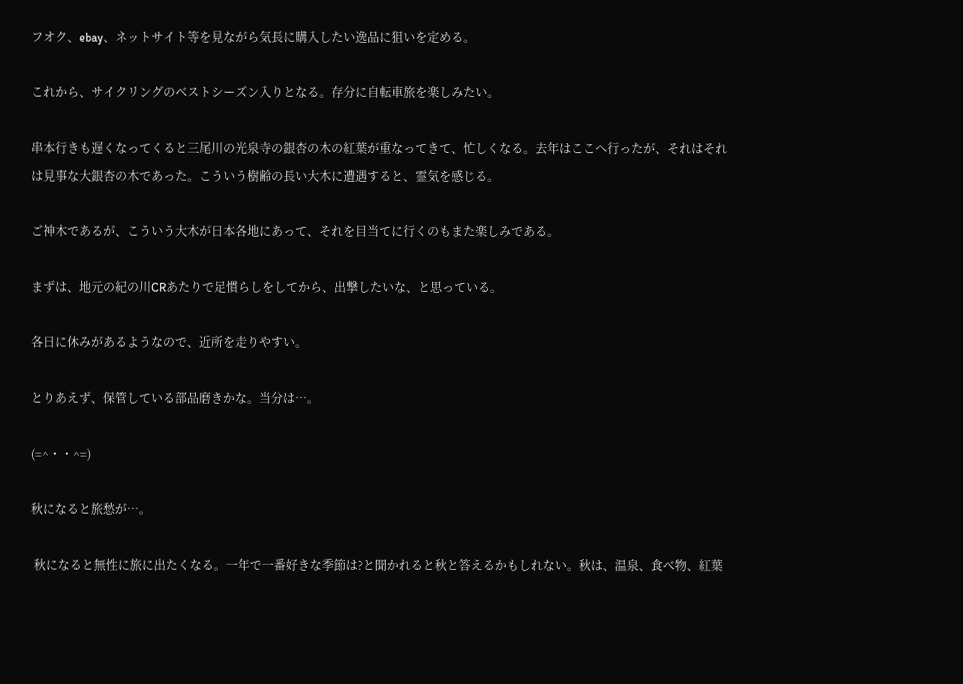フオク、ebay、ネットサイト等を見ながら気長に購入したい逸品に狙いを定める。

これから、サイクリングのベストシーズン入りとなる。存分に自転車旅を楽しみたい。

串本行きも遅くなってくると三尾川の光泉寺の銀杏の木の紅葉が重なってきて、忙しくなる。去年はここへ行ったが、それはそれは見事な大銀杏の木であった。こういう樹齢の長い大木に遭遇すると、霊気を感じる。

ご神木であるが、こういう大木が日本各地にあって、それを目当てに行くのもまた楽しみである。

まずは、地元の紀の川CRあたりで足慣らしをしてから、出撃したいな、と思っている。

各日に休みがあるようなので、近所を走りやすい。

とりあえず、保管している部品磨きかな。当分は…。

(=^・・^=)

秋になると旅愁が…。

 秋になると無性に旅に出たくなる。一年で一番好きな季節は?と聞かれると秋と答えるかもしれない。秋は、温泉、食べ物、紅葉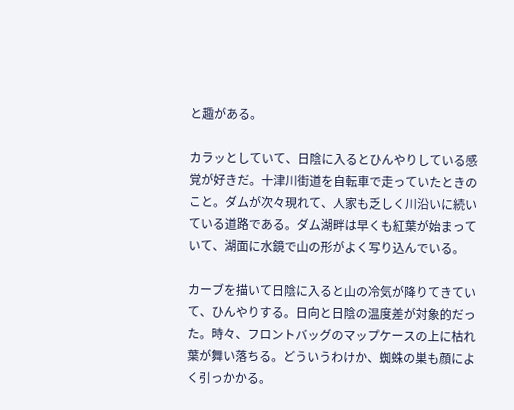と趣がある。

カラッとしていて、日陰に入るとひんやりしている感覚が好きだ。十津川街道を自転車で走っていたときのこと。ダムが次々現れて、人家も乏しく川沿いに続いている道路である。ダム湖畔は早くも紅葉が始まっていて、湖面に水鏡で山の形がよく写り込んでいる。

カーブを描いて日陰に入ると山の冷気が降りてきていて、ひんやりする。日向と日陰の温度差が対象的だった。時々、フロントバッグのマップケースの上に枯れ葉が舞い落ちる。どういうわけか、蜘蛛の巣も顔によく引っかかる。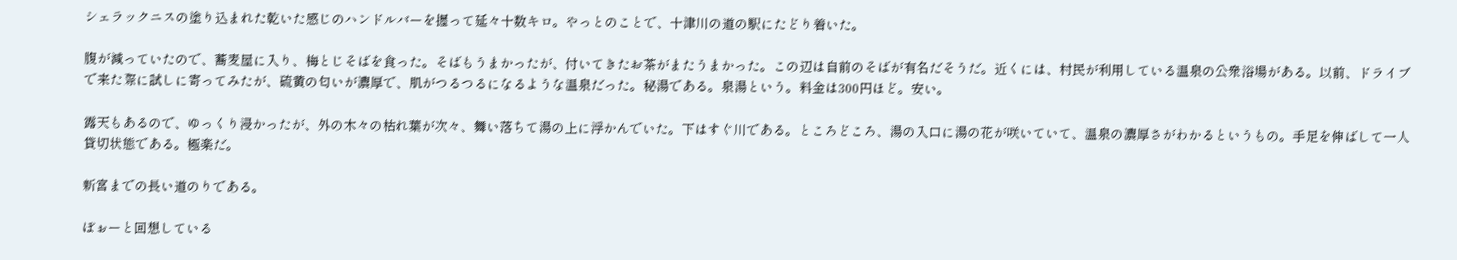シェラックニスの塗り込まれた乾いた感じのハンドルバーを握って延々十数キロ。やっとのことで、十津川の道の駅にたどり着いた。

腹が減っていたので、蕎麦屋に入り、梅とじそばを食った。そばもうまかったが、付いてきたお茶がまたうまかった。この辺は自前のそばが有名だそうだ。近くには、村民が利用している温泉の公衆浴場がある。以前、ドライブで来た際に試しに寄ってみたが、硫黄の匂いが濃厚で、肌がつるつるになるような温泉だった。秘湯である。泉湯という。料金は300円ほど。安い。

露天もあるので、ゆっくり浸かったが、外の木々の枯れ葉が次々、舞い落ちて湯の上に浮かんでいた。下はすぐ川である。ところどころ、湯の入口に湯の花が咲いていて、温泉の濃厚さがわかるというもの。手足を伸ばして一人貸切状態である。極楽だ。

新宮までの長い道のりである。

ぼぉーと回想している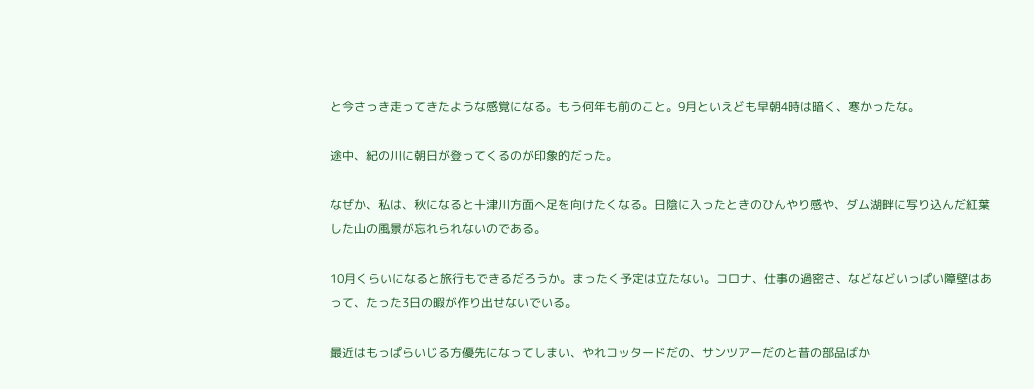と今さっき走ってきたような感覚になる。もう何年も前のこと。9月といえども早朝4時は暗く、寒かったな。

途中、紀の川に朝日が登ってくるのが印象的だった。

なぜか、私は、秋になると十津川方面へ足を向けたくなる。日陰に入ったときのひんやり感や、ダム湖畔に写り込んだ紅葉した山の風景が忘れられないのである。

10月くらいになると旅行もできるだろうか。まったく予定は立たない。コロナ、仕事の過密さ、などなどいっぱい障壁はあって、たった3日の暇が作り出せないでいる。

最近はもっぱらいじる方優先になってしまい、やれコッタードだの、サンツアーだのと昔の部品ばか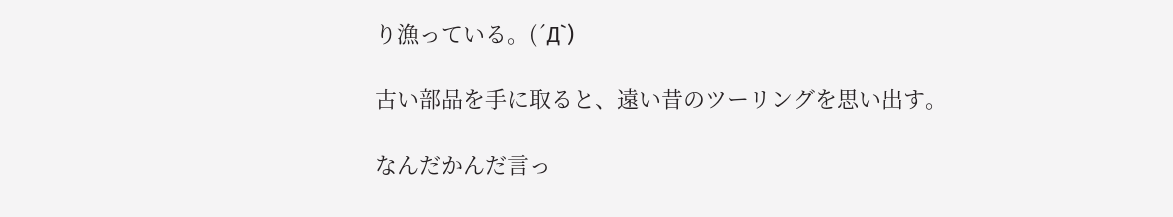り漁っている。(´Д`)

古い部品を手に取ると、遠い昔のツーリングを思い出す。

なんだかんだ言っ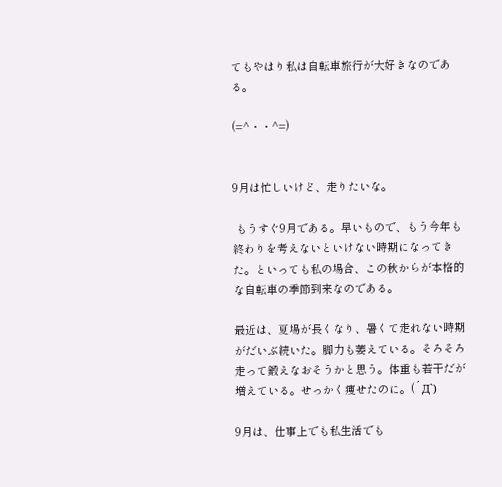てもやはり私は自転車旅行が大好きなのである。

(=^・・^=)


9月は忙しいけど、走りたいな。

 もうすぐ9月である。早いもので、もう今年も終わりを考えないといけない時期になってきた。といっても私の場合、この秋からが本格的な自転車の季節到来なのである。

最近は、夏場が長くなり、暑くて走れない時期がだいぶ続いた。脚力も萎えている。そろそろ走って鍛えなおそうかと思う。体重も若干だが増えている。せっかく痩せたのに。(´Д`)

9月は、仕事上でも私生活でも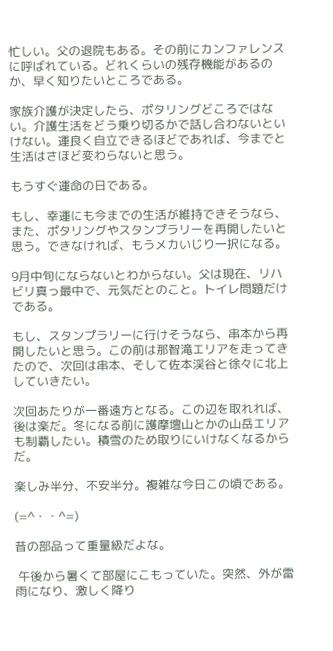忙しい。父の退院もある。その前にカンファレンスに呼ばれている。どれくらいの残存機能があるのか、早く知りたいところである。

家族介護が決定したら、ポタリングどころではない。介護生活をどう乗り切るかで話し合わないといけない。運良く自立できるほどであれば、今までと生活はさほど変わらないと思う。

もうすぐ運命の日である。

もし、幸運にも今までの生活が維持できそうなら、また、ポタリングやスタンプラリーを再開したいと思う。できなければ、もうメカいじり一択になる。

9月中旬にならないとわからない。父は現在、リハビリ真っ最中で、元気だとのこと。トイレ問題だけである。

もし、スタンプラリーに行けそうなら、串本から再開したいと思う。この前は那智滝エリアを走ってきたので、次回は串本、そして佐本渓谷と徐々に北上していきたい。

次回あたりが一番遠方となる。この辺を取れれば、後は楽だ。冬になる前に護摩壇山とかの山岳エリアも制覇したい。積雪のため取りにいけなくなるからだ。

楽しみ半分、不安半分。複雑な今日この頃である。

(=^・・^=)

昔の部品って重量級だよな。

 午後から暑くて部屋にこもっていた。突然、外が雷雨になり、激しく降り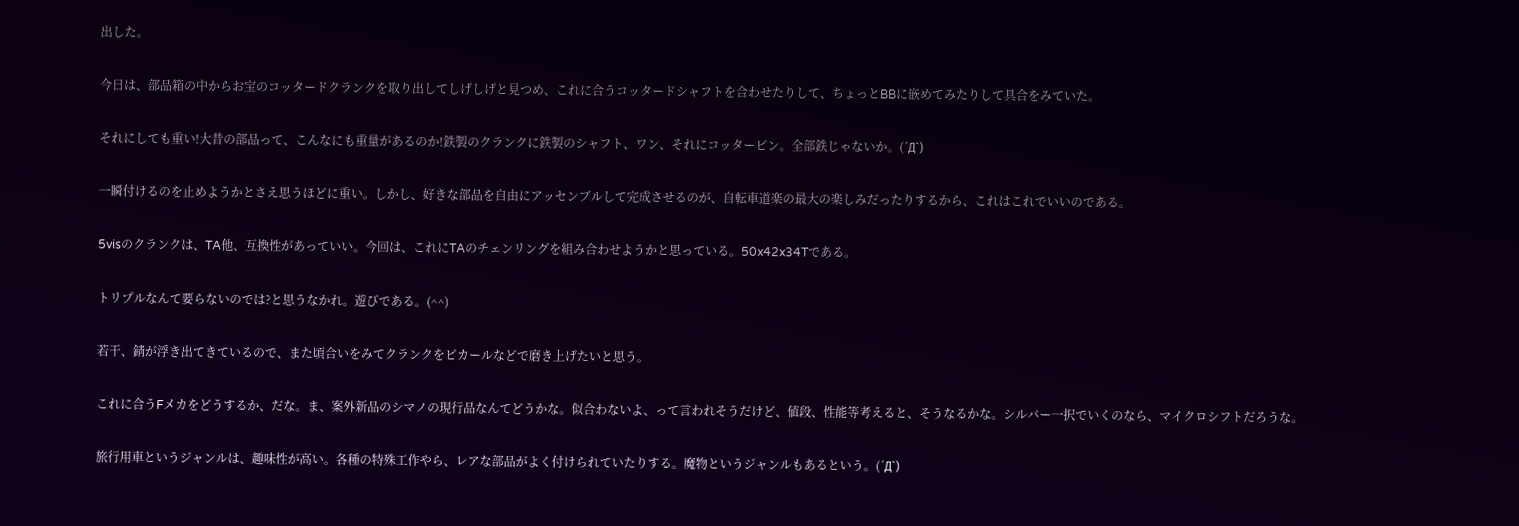出した。

今日は、部品箱の中からお宝のコッタードクランクを取り出してしげしげと見つめ、これに合うコッタードシャフトを合わせたりして、ちょっとBBに嵌めてみたりして具合をみていた。

それにしても重い!大昔の部品って、こんなにも重量があるのか!鉄製のクランクに鉄製のシャフト、ワン、それにコッターピン。全部鉄じゃないか。(´Д`)

一瞬付けるのを止めようかとさえ思うほどに重い。しかし、好きな部品を自由にアッセンブルして完成させるのが、自転車道楽の最大の楽しみだったりするから、これはこれでいいのである。

5visのクランクは、TA他、互換性があっていい。今回は、これにTAのチェンリングを組み合わせようかと思っている。50x42x34Tである。

トリプルなんて要らないのでは?と思うなかれ。遊びである。(^^)

若干、錆が浮き出てきているので、また頃合いをみてクランクをピカールなどで磨き上げたいと思う。

これに合うFメカをどうするか、だな。ま、案外新品のシマノの現行品なんてどうかな。似合わないよ、って言われそうだけど、値段、性能等考えると、そうなるかな。シルバー一択でいくのなら、マイクロシフトだろうな。

旅行用車というジャンルは、趣味性が高い。各種の特殊工作やら、レアな部品がよく付けられていたりする。魔物というジャンルもあるという。(´Д`)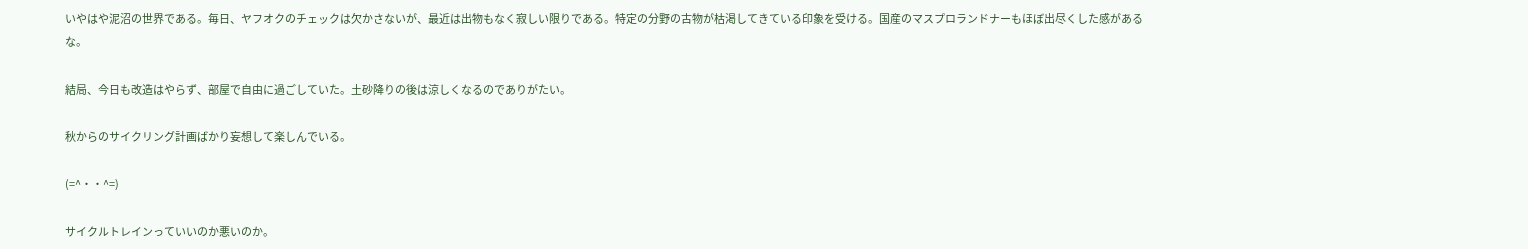いやはや泥沼の世界である。毎日、ヤフオクのチェックは欠かさないが、最近は出物もなく寂しい限りである。特定の分野の古物が枯渇してきている印象を受ける。国産のマスプロランドナーもほぼ出尽くした感があるな。

結局、今日も改造はやらず、部屋で自由に過ごしていた。土砂降りの後は涼しくなるのでありがたい。

秋からのサイクリング計画ばかり妄想して楽しんでいる。

(=^・・^=)

サイクルトレインっていいのか悪いのか。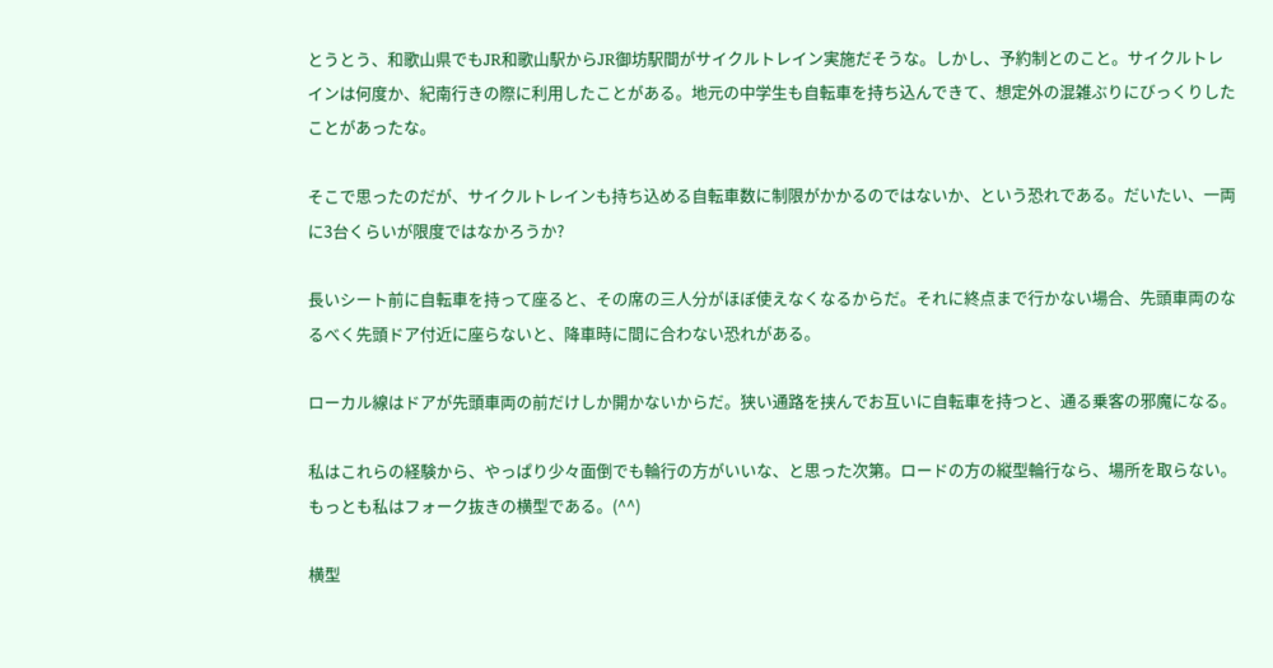とうとう、和歌山県でもJR和歌山駅からJR御坊駅間がサイクルトレイン実施だそうな。しかし、予約制とのこと。サイクルトレインは何度か、紀南行きの際に利用したことがある。地元の中学生も自転車を持ち込んできて、想定外の混雑ぶりにびっくりしたことがあったな。

そこで思ったのだが、サイクルトレインも持ち込める自転車数に制限がかかるのではないか、という恐れである。だいたい、一両に3台くらいが限度ではなかろうか?

長いシート前に自転車を持って座ると、その席の三人分がほぼ使えなくなるからだ。それに終点まで行かない場合、先頭車両のなるべく先頭ドア付近に座らないと、降車時に間に合わない恐れがある。

ローカル線はドアが先頭車両の前だけしか開かないからだ。狭い通路を挟んでお互いに自転車を持つと、通る乗客の邪魔になる。

私はこれらの経験から、やっぱり少々面倒でも輪行の方がいいな、と思った次第。ロードの方の縦型輪行なら、場所を取らない。もっとも私はフォーク抜きの横型である。(^^)

横型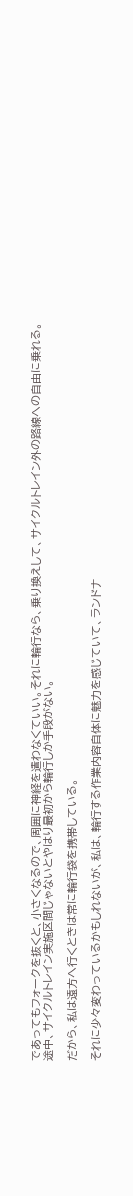であってもフォークを抜くと、小さくなるので、周囲に神経を遣わなくていい。それに輪行なら、乗り換えして、サイクルトレイン外の路線への自由に乗れる。途中、サイクルトレイン実施区間じゃないとやはり最初から輪行しか手段がない。

だから、私は遠方へ行くときは常に輪行袋を携帯している。

それに少々変わっているかもしれないが、私は、輪行する作業内容自体に魅力を感じていて、ランドナ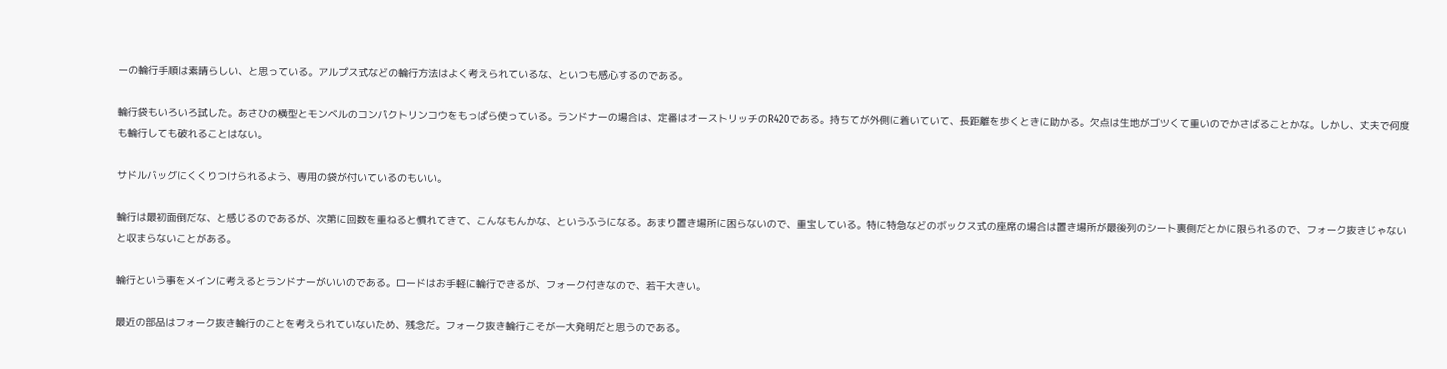ーの輪行手順は素晴らしい、と思っている。アルプス式などの輪行方法はよく考えられているな、といつも感心するのである。

輪行袋もいろいろ試した。あさひの横型とモンベルのコンパクトリンコウをもっぱら使っている。ランドナーの場合は、定番はオーストリッチのR420である。持ちてが外側に着いていて、長距離を歩くときに助かる。欠点は生地がゴツくて重いのでかさばることかな。しかし、丈夫で何度も輪行しても破れることはない。

サドルバッグにくくりつけられるよう、専用の袋が付いているのもいい。

輪行は最初面倒だな、と感じるのであるが、次第に回数を重ねると慣れてきて、こんなもんかな、というふうになる。あまり置き場所に困らないので、重宝している。特に特急などのボックス式の座席の場合は置き場所が最後列のシート裏側だとかに限られるので、フォーク抜きじゃないと収まらないことがある。

輪行という事をメインに考えるとランドナーがいいのである。ロードはお手軽に輪行できるが、フォーク付きなので、若干大きい。

最近の部品はフォーク抜き輪行のことを考えられていないため、残念だ。フォーク抜き輪行こそが一大発明だと思うのである。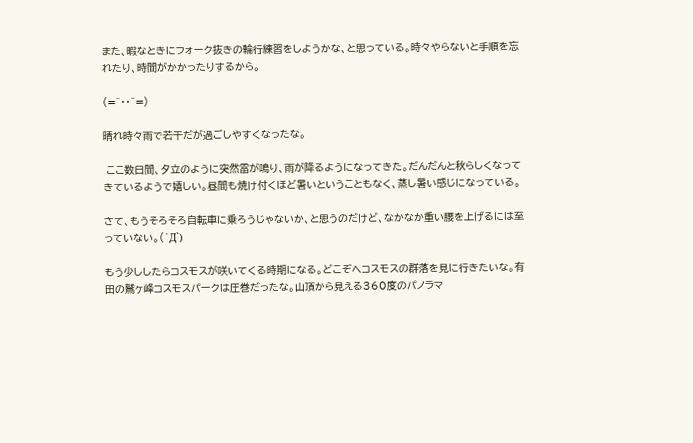また、暇なときにフォーク抜きの輪行練習をしようかな、と思っている。時々やらないと手順を忘れたり、時間がかかったりするから。

(=^・・^=)

晴れ時々雨で若干だが過ごしやすくなったな。

 ここ数日間、夕立のように突然雷が鳴り、雨が降るようになってきた。だんだんと秋らしくなってきているようで嬉しい。昼間も焼け付くほど暑いということもなく、蒸し暑い感じになっている。

さて、もうそろそろ自転車に乗ろうじゃないか、と思うのだけど、なかなか重い腰を上げるには至っていない。(´Д`)

もう少ししたらコスモスが咲いてくる時期になる。どこぞへコスモスの群落を見に行きたいな。有田の鷲ヶ峰コスモスパークは圧巻だったな。山頂から見える360度のパノラマ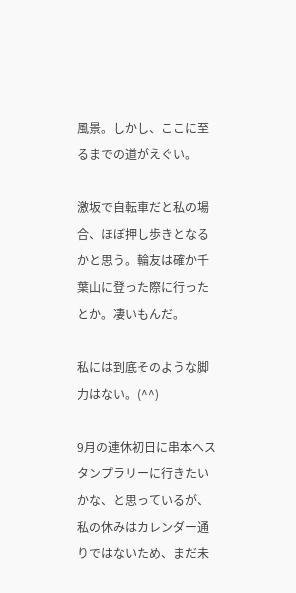風景。しかし、ここに至るまでの道がえぐい。

激坂で自転車だと私の場合、ほぼ押し歩きとなるかと思う。輪友は確か千葉山に登った際に行ったとか。凄いもんだ。

私には到底そのような脚力はない。(^^)

9月の連休初日に串本へスタンプラリーに行きたいかな、と思っているが、私の休みはカレンダー通りではないため、まだ未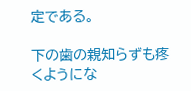定である。

下の歯の親知らずも疼くようにな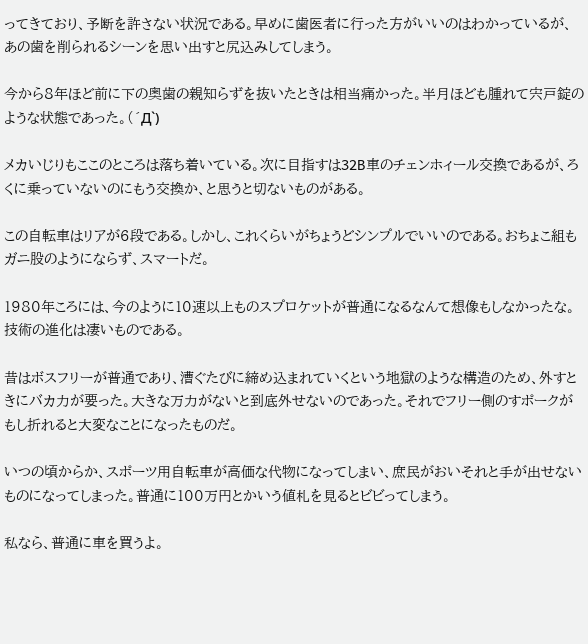ってきており、予断を許さない状況である。早めに歯医者に行った方がいいのはわかっているが、あの歯を削られるシーンを思い出すと尻込みしてしまう。

今から8年ほど前に下の奥歯の親知らずを抜いたときは相当痛かった。半月ほども腫れて宍戸錠のような状態であった。(´Д`)

メカいじりもここのところは落ち着いている。次に目指すは32B車のチェンホィール交換であるが、ろくに乗っていないのにもう交換か、と思うと切ないものがある。

この自転車はリアが6段である。しかし、これくらいがちょうどシンプルでいいのである。おちょこ組もガニ股のようにならず、スマートだ。

1980年ころには、今のように10速以上ものスプロケットが普通になるなんて想像もしなかったな。技術の進化は凄いものである。

昔はボスフリーが普通であり、漕ぐたびに締め込まれていくという地獄のような構造のため、外すときにバカ力が要った。大きな万力がないと到底外せないのであった。それでフリー側のすポークがもし折れると大変なことになったものだ。

いつの頃からか、スポーツ用自転車が高価な代物になってしまい、庶民がおいそれと手が出せないものになってしまった。普通に100万円とかいう値札を見るとビビってしまう。

私なら、普通に車を買うよ。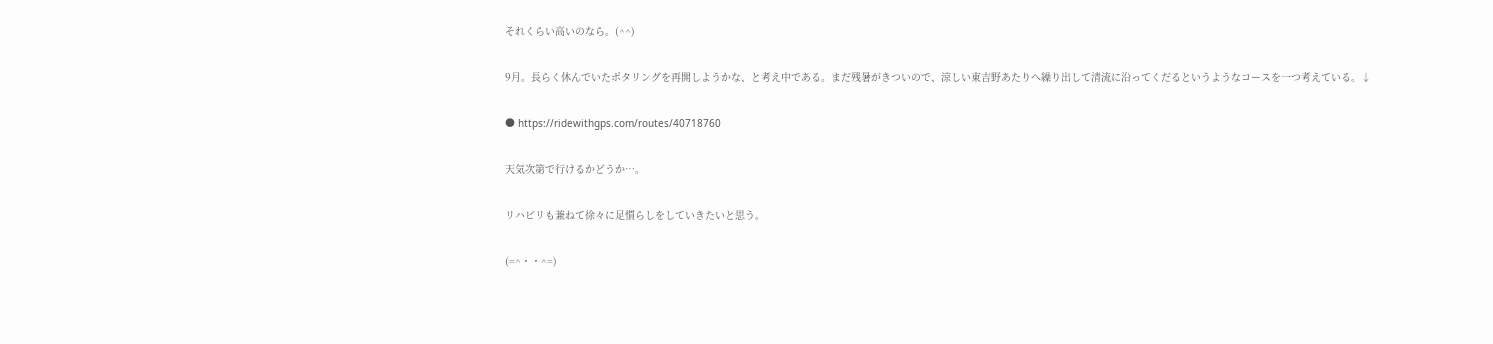それくらい高いのなら。(^^)

9月。長らく休んでいたポタリングを再開しようかな、と考え中である。まだ残暑がきついので、涼しい東吉野あたりへ繰り出して清流に沿ってくだるというようなコースを一つ考えている。↓

● https://ridewithgps.com/routes/40718760

天気次第で行けるかどうか…。

リハビリも兼ねて徐々に足慣らしをしていきたいと思う。

(=^・・^=)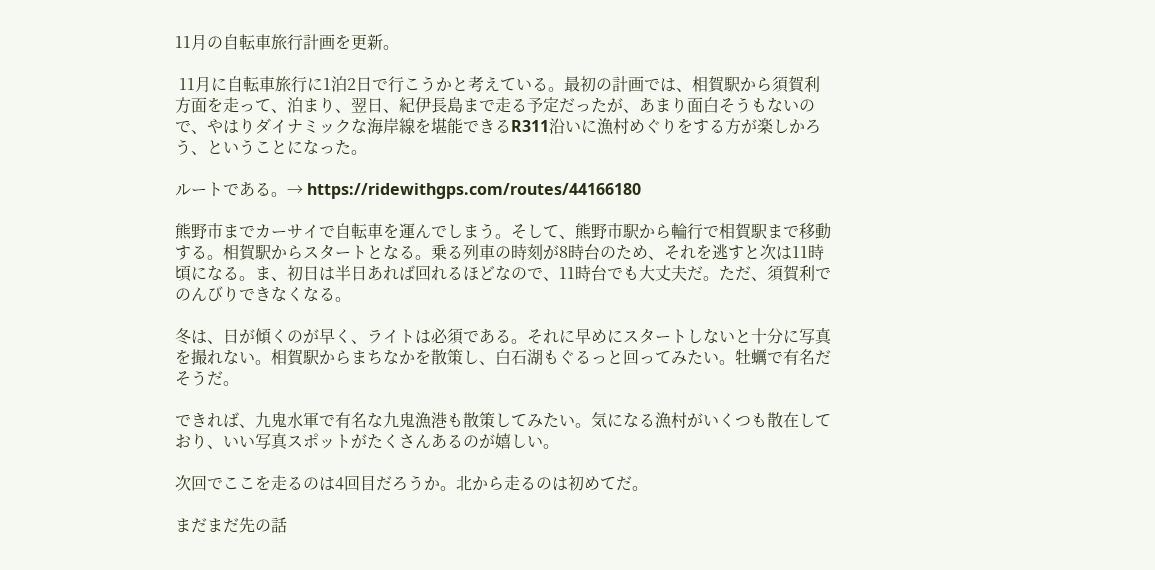11月の自転車旅行計画を更新。

 11月に自転車旅行に1泊2日で行こうかと考えている。最初の計画では、相賀駅から須賀利方面を走って、泊まり、翌日、紀伊長島まで走る予定だったが、あまり面白そうもないので、やはりダイナミックな海岸線を堪能できるR311沿いに漁村めぐりをする方が楽しかろう、ということになった。

ルートである。→ https://ridewithgps.com/routes/44166180

熊野市までカーサイで自転車を運んでしまう。そして、熊野市駅から輪行で相賀駅まで移動する。相賀駅からスタートとなる。乗る列車の時刻が8時台のため、それを逃すと次は11時頃になる。ま、初日は半日あれば回れるほどなので、11時台でも大丈夫だ。ただ、須賀利でのんびりできなくなる。

冬は、日が傾くのが早く、ライトは必須である。それに早めにスタートしないと十分に写真を撮れない。相賀駅からまちなかを散策し、白石湖もぐるっと回ってみたい。牡蠣で有名だそうだ。

できれば、九鬼水軍で有名な九鬼漁港も散策してみたい。気になる漁村がいくつも散在しており、いい写真スポットがたくさんあるのが嬉しい。

次回でここを走るのは4回目だろうか。北から走るのは初めてだ。

まだまだ先の話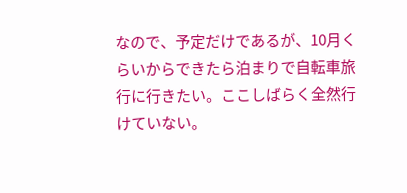なので、予定だけであるが、10月くらいからできたら泊まりで自転車旅行に行きたい。ここしばらく全然行けていない。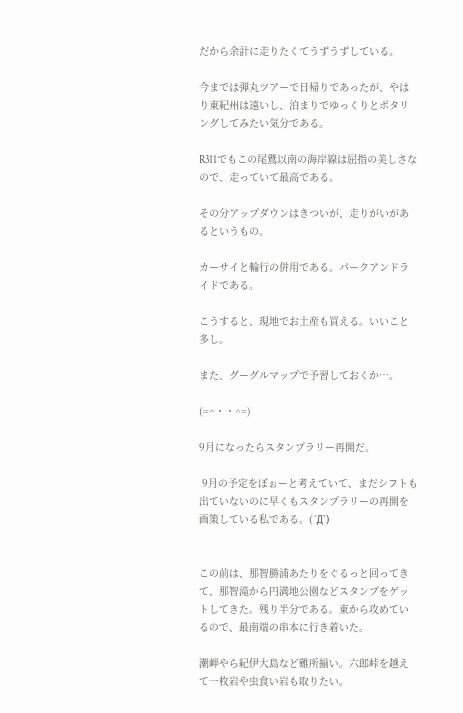だから余計に走りたくてうずうずしている。

今までは弾丸ツアーで日帰りであったが、やはり東紀州は遠いし、泊まりでゆっくりとポタリングしてみたい気分である。

R311でもこの尾鷲以南の海岸線は屈指の美しさなので、走っていて最高である。

その分アップダウンはきついが、走りがいがあるというもの。

カーサイと輪行の併用である。パークアンドライドである。

こうすると、現地でお土産も買える。いいこと多し。

また、グーグルマップで予習しておくか…。

(=^・・^=)

9月になったらスタンプラリー再開だ。

 9月の予定をぼぉーと考えていて、まだシフトも出ていないのに早くもスタンプラリーの再開を画策している私である。(´Д`)


この前は、那智勝浦あたりをぐるっと回ってきて、那智滝から円満地公園などスタンプをゲットしてきた。残り半分である。東から攻めているので、最南端の串本に行き着いた。

潮岬やら紀伊大島など難所揃い。六郎峠を越えて一枚岩や虫食い岩も取りたい。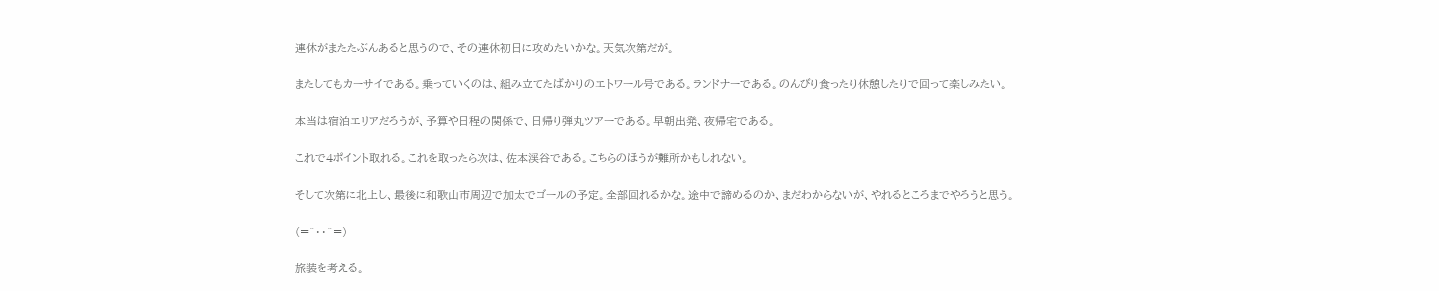連休がまたたぶんあると思うので、その連休初日に攻めたいかな。天気次第だが。

またしてもカーサイである。乗っていくのは、組み立てたばかりのエトワール号である。ランドナーである。のんびり食ったり休憩したりで回って楽しみたい。

本当は宿泊エリアだろうが、予算や日程の関係で、日帰り弾丸ツアーである。早朝出発、夜帰宅である。

これで4ポイント取れる。これを取ったら次は、佐本渓谷である。こちらのほうが難所かもしれない。

そして次第に北上し、最後に和歌山市周辺で加太でゴールの予定。全部回れるかな。途中で諦めるのか、まだわからないが、やれるところまでやろうと思う。

(=^・・^=)

旅装を考える。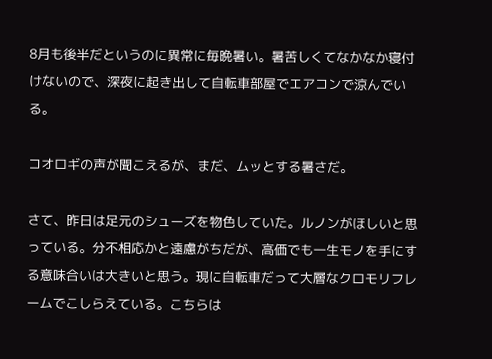8月も後半だというのに異常に毎晩暑い。暑苦しくてなかなか寝付けないので、深夜に起き出して自転車部屋でエアコンで涼んでいる。

コオロギの声が聞こえるが、まだ、ムッとする暑さだ。

さて、昨日は足元のシューズを物色していた。ルノンがほしいと思っている。分不相応かと遠慮がちだが、高価でも一生モノを手にする意味合いは大きいと思う。現に自転車だって大層なクロモリフレームでこしらえている。こちらは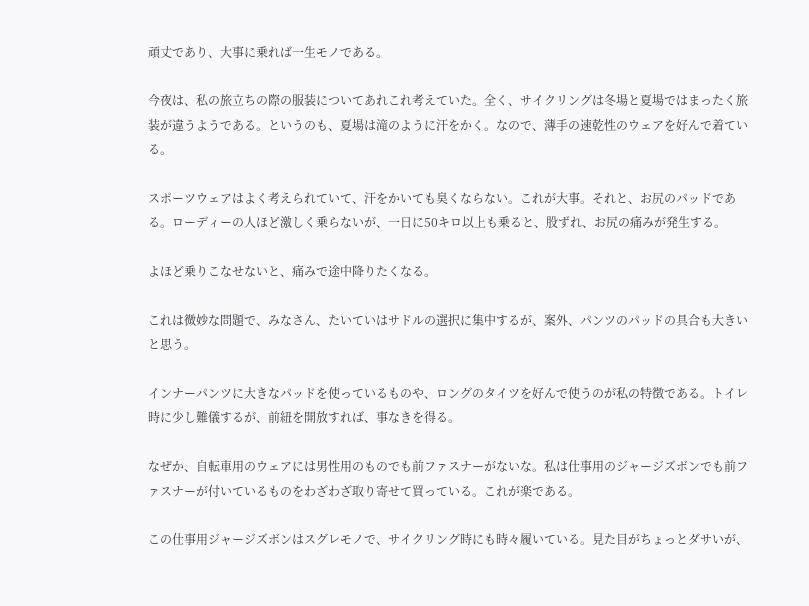頑丈であり、大事に乗れば一生モノである。

今夜は、私の旅立ちの際の服装についてあれこれ考えていた。全く、サイクリングは冬場と夏場ではまったく旅装が違うようである。というのも、夏場は滝のように汗をかく。なので、薄手の速乾性のウェアを好んで着ている。

スポーツウェアはよく考えられていて、汗をかいても臭くならない。これが大事。それと、お尻のパッドである。ローディーの人ほど激しく乗らないが、一日に50キロ以上も乗ると、股ずれ、お尻の痛みが発生する。

よほど乗りこなせないと、痛みで途中降りたくなる。

これは微妙な問題で、みなさん、たいていはサドルの選択に集中するが、案外、パンツのパッドの具合も大きいと思う。

インナーパンツに大きなパッドを使っているものや、ロングのタイツを好んで使うのが私の特徴である。トイレ時に少し難儀するが、前紐を開放すれば、事なきを得る。

なぜか、自転車用のウェアには男性用のものでも前ファスナーがないな。私は仕事用のジャージズボンでも前ファスナーが付いているものをわざわざ取り寄せて買っている。これが楽である。

この仕事用ジャージズボンはスグレモノで、サイクリング時にも時々履いている。見た目がちょっとダサいが、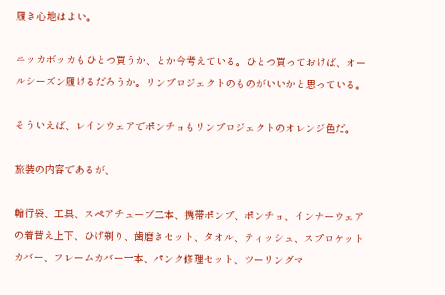履き心地はよい。

ニッカボッカもひとつ買うか、とか今考えている。ひとつ買っておけば、オールシーズン履けるだろうか。リンプロジェクトのものがいいかと思っている。

そういえば、レインウェアでポンチョもリンプロジェクトのオレンジ色だ。

旅装の内容であるが、

輪行袋、工具、スペアチューブ二本、携帯ポンプ、ポンチョ、インナーウェアの着替え上下、ひげ剃り、歯磨きセット、タオル、ティッシュ、スプロケットカバー、フレームカバー一本、パンク修理セット、ツーリングマ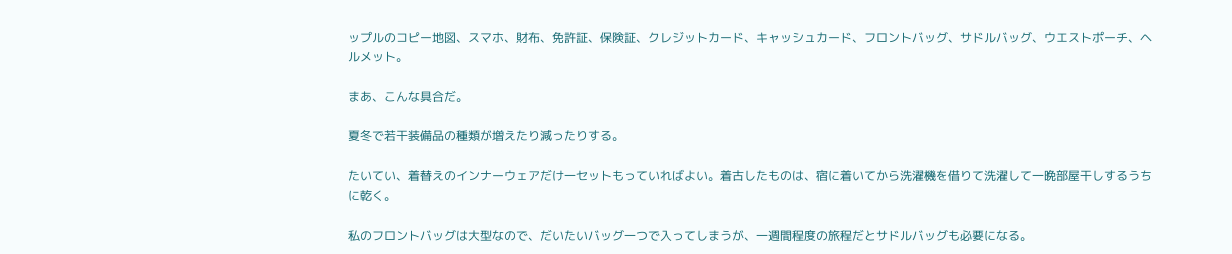ップルのコピー地図、スマホ、財布、免許証、保険証、クレジットカード、キャッシュカード、フロントバッグ、サドルバッグ、ウエストポーチ、ヘルメット。

まあ、こんな具合だ。

夏冬で若干装備品の種類が増えたり減ったりする。

たいてい、着替えのインナーウェアだけ一セットもっていればよい。着古したものは、宿に着いてから洗濯機を借りて洗濯して一晩部屋干しするうちに乾く。

私のフロントバッグは大型なので、だいたいバッグ一つで入ってしまうが、一週間程度の旅程だとサドルバッグも必要になる。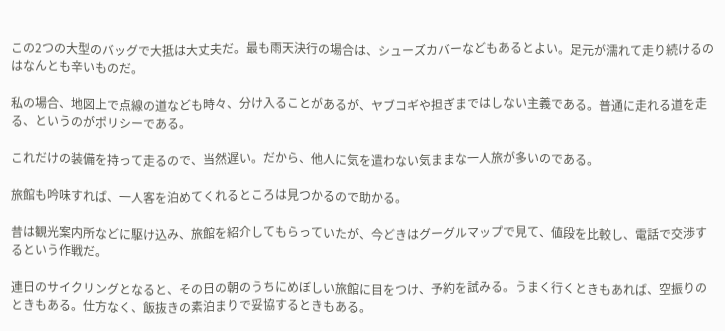この2つの大型のバッグで大抵は大丈夫だ。最も雨天決行の場合は、シューズカバーなどもあるとよい。足元が濡れて走り続けるのはなんとも辛いものだ。

私の場合、地図上で点線の道なども時々、分け入ることがあるが、ヤブコギや担ぎまではしない主義である。普通に走れる道を走る、というのがポリシーである。

これだけの装備を持って走るので、当然遅い。だから、他人に気を遣わない気ままな一人旅が多いのである。

旅館も吟味すれば、一人客を泊めてくれるところは見つかるので助かる。

昔は観光案内所などに駆け込み、旅館を紹介してもらっていたが、今どきはグーグルマップで見て、値段を比較し、電話で交渉するという作戦だ。

連日のサイクリングとなると、その日の朝のうちにめぼしい旅館に目をつけ、予約を試みる。うまく行くときもあれば、空振りのときもある。仕方なく、飯抜きの素泊まりで妥協するときもある。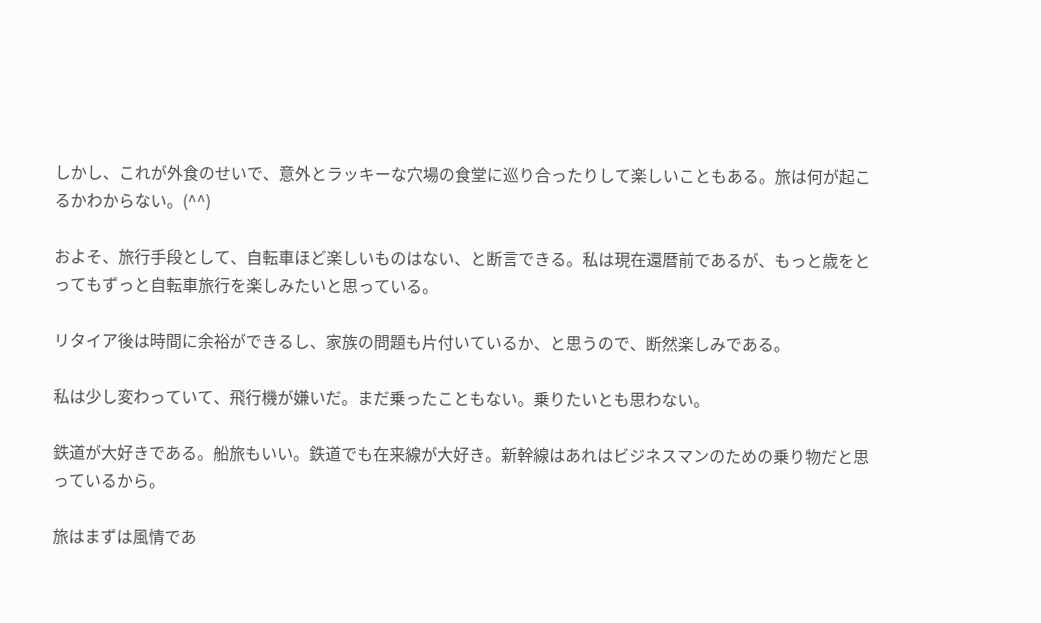しかし、これが外食のせいで、意外とラッキーな穴場の食堂に巡り合ったりして楽しいこともある。旅は何が起こるかわからない。(^^)

およそ、旅行手段として、自転車ほど楽しいものはない、と断言できる。私は現在還暦前であるが、もっと歳をとってもずっと自転車旅行を楽しみたいと思っている。

リタイア後は時間に余裕ができるし、家族の問題も片付いているか、と思うので、断然楽しみである。

私は少し変わっていて、飛行機が嫌いだ。まだ乗ったこともない。乗りたいとも思わない。

鉄道が大好きである。船旅もいい。鉄道でも在来線が大好き。新幹線はあれはビジネスマンのための乗り物だと思っているから。

旅はまずは風情であ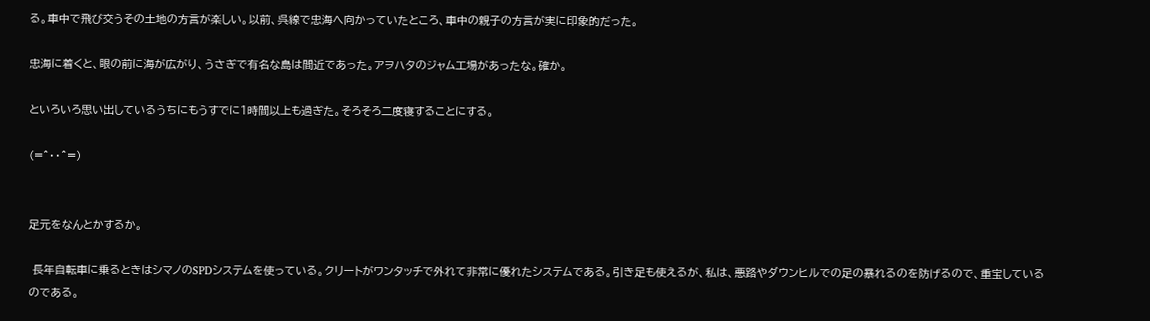る。車中で飛び交うその土地の方言が楽しい。以前、呉線で忠海へ向かっていたところ、車中の親子の方言が実に印象的だった。

忠海に着くと、眼の前に海が広がり、うさぎで有名な島は間近であった。アヲハタのジャム工場があったな。確か。

といろいろ思い出しているうちにもうすでに1時間以上も過ぎた。そろそろ二度寝することにする。

(=^・・^=)


足元をなんとかするか。

 長年自転車に乗るときはシマノのSPDシステムを使っている。クリートがワンタッチで外れて非常に優れたシステムである。引き足も使えるが、私は、悪路やダウンヒルでの足の暴れるのを防げるので、重宝しているのである。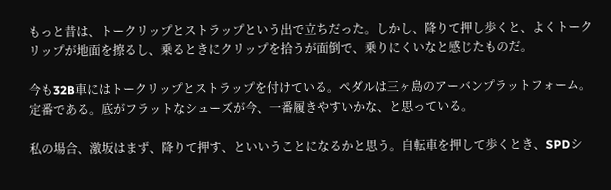もっと昔は、トークリップとストラップという出で立ちだった。しかし、降りて押し歩くと、よくトークリップが地面を擦るし、乗るときにクリップを拾うが面倒で、乗りにくいなと感じたものだ。

今も32B車にはトークリップとストラップを付けている。ペダルは三ヶ島のアーバンプラットフォーム。定番である。底がフラットなシューズが今、一番履きやすいかな、と思っている。

私の場合、激坂はまず、降りて押す、といいうことになるかと思う。自転車を押して歩くとき、SPDシ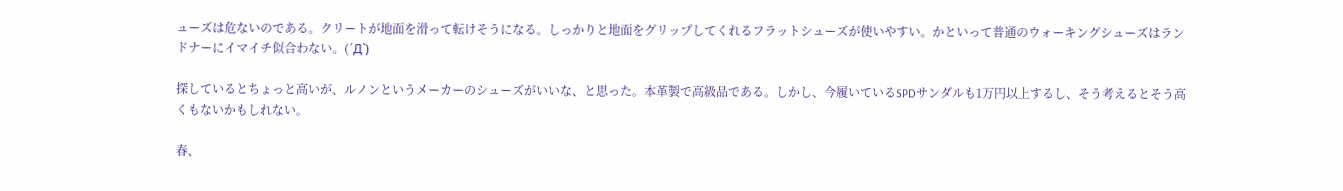ューズは危ないのである。クリートが地面を滑って転けそうになる。しっかりと地面をグリップしてくれるフラットシューズが使いやすい。かといって普通のウォーキングシューズはランドナーにイマイチ似合わない。(´Д`)

探しているとちょっと高いが、ルノンというメーカーのシューズがいいな、と思った。本革製で高級品である。しかし、今履いているSPDサンダルも1万円以上するし、そう考えるとそう高くもないかもしれない。

春、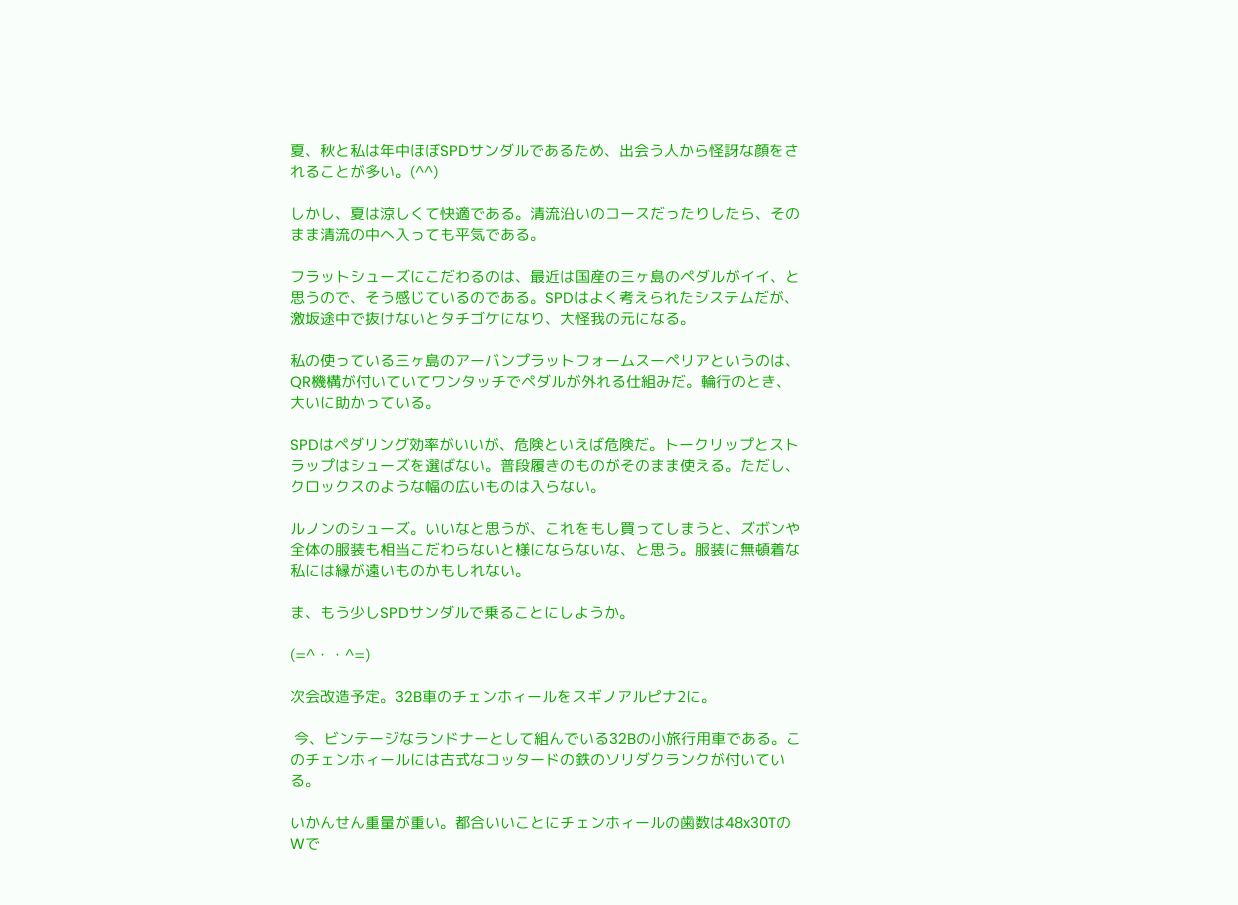夏、秋と私は年中ほぼSPDサンダルであるため、出会う人から怪訝な顔をされることが多い。(^^)

しかし、夏は涼しくて快適である。清流沿いのコースだったりしたら、そのまま清流の中へ入っても平気である。

フラットシューズにこだわるのは、最近は国産の三ヶ島のペダルがイイ、と思うので、そう感じているのである。SPDはよく考えられたシステムだが、激坂途中で抜けないとタチゴケになり、大怪我の元になる。

私の使っている三ヶ島のアーバンプラットフォームスーペリアというのは、QR機構が付いていてワンタッチでペダルが外れる仕組みだ。輪行のとき、大いに助かっている。

SPDはペダリング効率がいいが、危険といえば危険だ。トークリップとストラップはシューズを選ばない。普段履きのものがそのまま使える。ただし、クロックスのような幅の広いものは入らない。

ルノンのシューズ。いいなと思うが、これをもし買ってしまうと、ズボンや全体の服装も相当こだわらないと様にならないな、と思う。服装に無頓着な私には縁が遠いものかもしれない。

ま、もう少しSPDサンダルで乗ることにしようか。

(=^・・^=)

次会改造予定。32B車のチェンホィールをスギノアルピナ2に。

 今、ビンテージなランドナーとして組んでいる32Bの小旅行用車である。このチェンホィールには古式なコッタードの鉄のソリダクランクが付いている。

いかんせん重量が重い。都合いいことにチェンホィールの歯数は48x30TのWで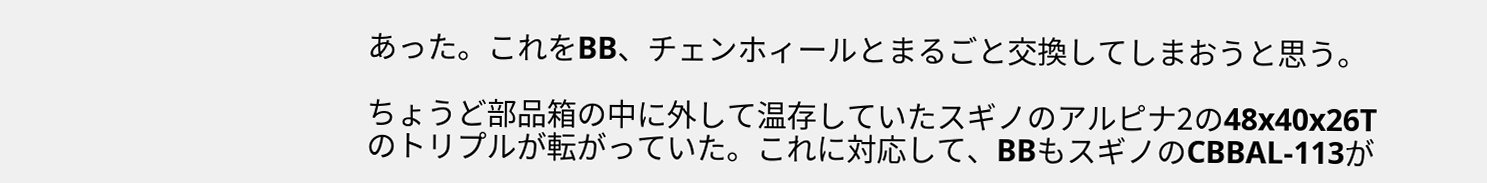あった。これをBB、チェンホィールとまるごと交換してしまおうと思う。

ちょうど部品箱の中に外して温存していたスギノのアルピナ2の48x40x26Tのトリプルが転がっていた。これに対応して、BBもスギノのCBBAL-113が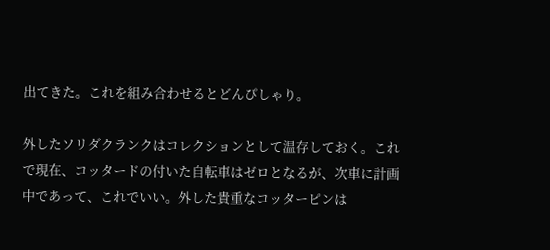出てきた。これを組み合わせるとどんぴしゃり。

外したソリダクランクはコレクションとして温存しておく。これで現在、コッタードの付いた自転車はゼロとなるが、次車に計画中であって、これでいい。外した貴重なコッターピンは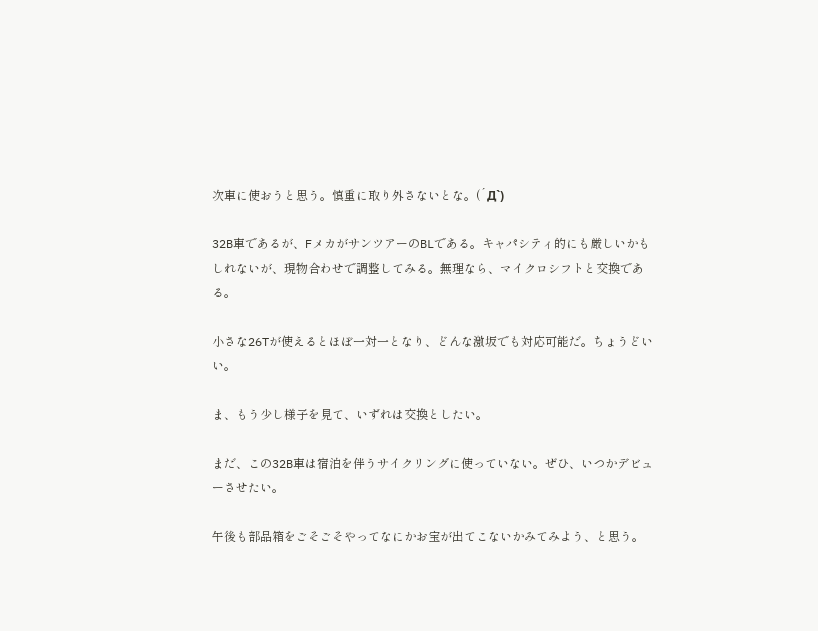次車に使おうと思う。慎重に取り外さないとな。(´Д`)

32B車であるが、FメカがサンツアーのBLである。キャパシティ的にも厳しいかもしれないが、現物合わせで調整してみる。無理なら、マイクロシフトと交換である。

小さな26Tが使えるとほぼ一対一となり、どんな激坂でも対応可能だ。ちょうどいい。

ま、もう少し様子を見て、いずれは交換としたい。

まだ、この32B車は宿泊を伴うサイクリングに使っていない。ぜひ、いつかデビューさせたい。

午後も部品箱をごそごそやってなにかお宝が出てこないかみてみよう、と思う。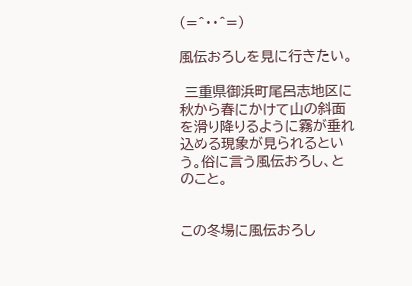(=^・・^=)

風伝おろしを見に行きたい。

 三重県御浜町尾呂志地区に秋から春にかけて山の斜面を滑り降りるように霧が垂れ込める現象が見られるという。俗に言う風伝おろし、とのこと。


この冬場に風伝おろし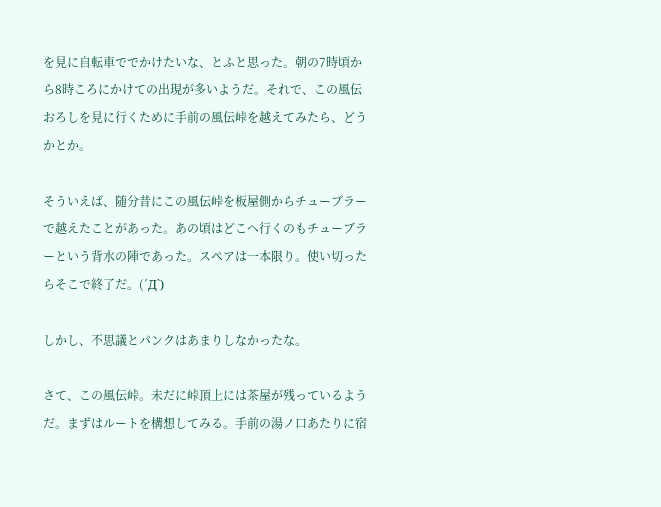を見に自転車ででかけたいな、とふと思った。朝の7時頃から8時ころにかけての出現が多いようだ。それで、この風伝おろしを見に行くために手前の風伝峠を越えてみたら、どうかとか。

そういえば、随分昔にこの風伝峠を板屋側からチューブラーで越えたことがあった。あの頃はどこへ行くのもチューブラーという背水の陣であった。スペアは一本限り。使い切ったらそこで終了だ。(´Д`)

しかし、不思議とパンクはあまりしなかったな。

さて、この風伝峠。未だに峠頂上には茶屋が残っているようだ。まずはルートを構想してみる。手前の湯ノ口あたりに宿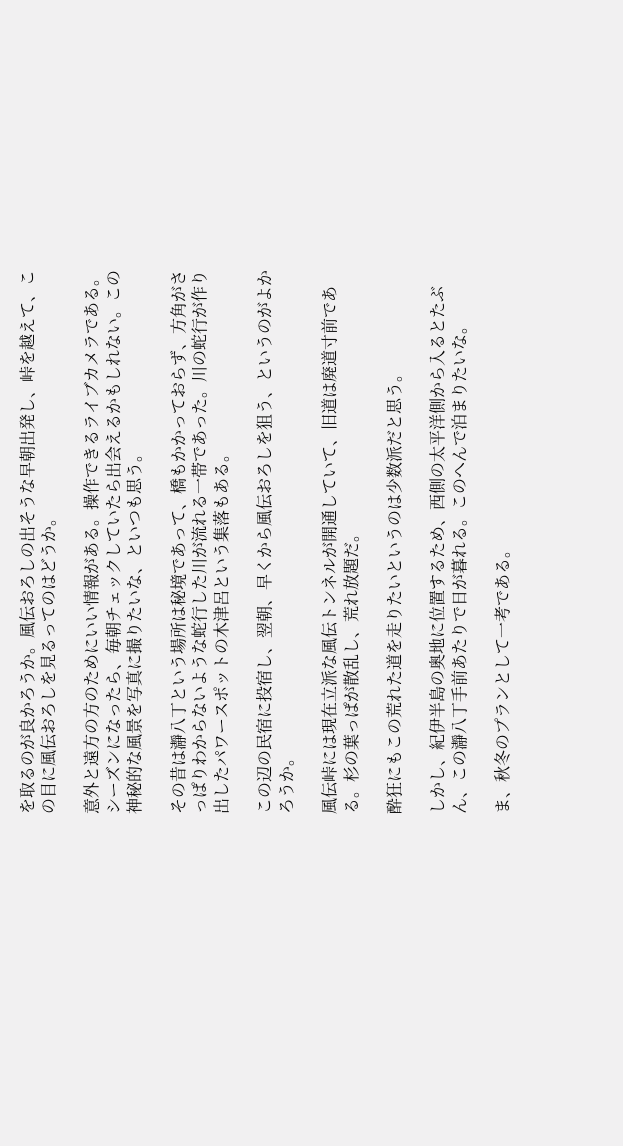を取るのが良かろうか。風伝おろしの出そうな早朝出発し、峠を越えて、この目に風伝おろしを見るってのはどうか。

意外と遠方の方のためにいい情報がある。操作できるライブカメラである。シーズンになったら、毎朝チェックしていたら出会えるかもしれない。この神秘的な風景を写真に撮りたいな、といつも思う。

その昔は瀞八丁という場所は秘境であって、橋もかかっておらず、方角がさっぱりわからないような蛇行した川が流れる一帯であった。川の蛇行が作り出したパワースポットの木津呂という集落もある。

この辺の民宿に投宿し、翌朝、早くから風伝おろしを狙う、というのがよかろうか。

風伝峠には現在立派な風伝トンネルが開通していて、旧道は廃道寸前である。杉の葉っぱが散乱し、荒れ放題だ。

酔狂にもこの荒れた道を走りたいというのは少数派だと思う。

しかし、紀伊半島の奥地に位置するため、西側の太平洋側から入るとたぶん、この瀞八丁手前あたりで日が暮れる。このへんで泊まりたいな。

ま、秋冬のプランとして一考である。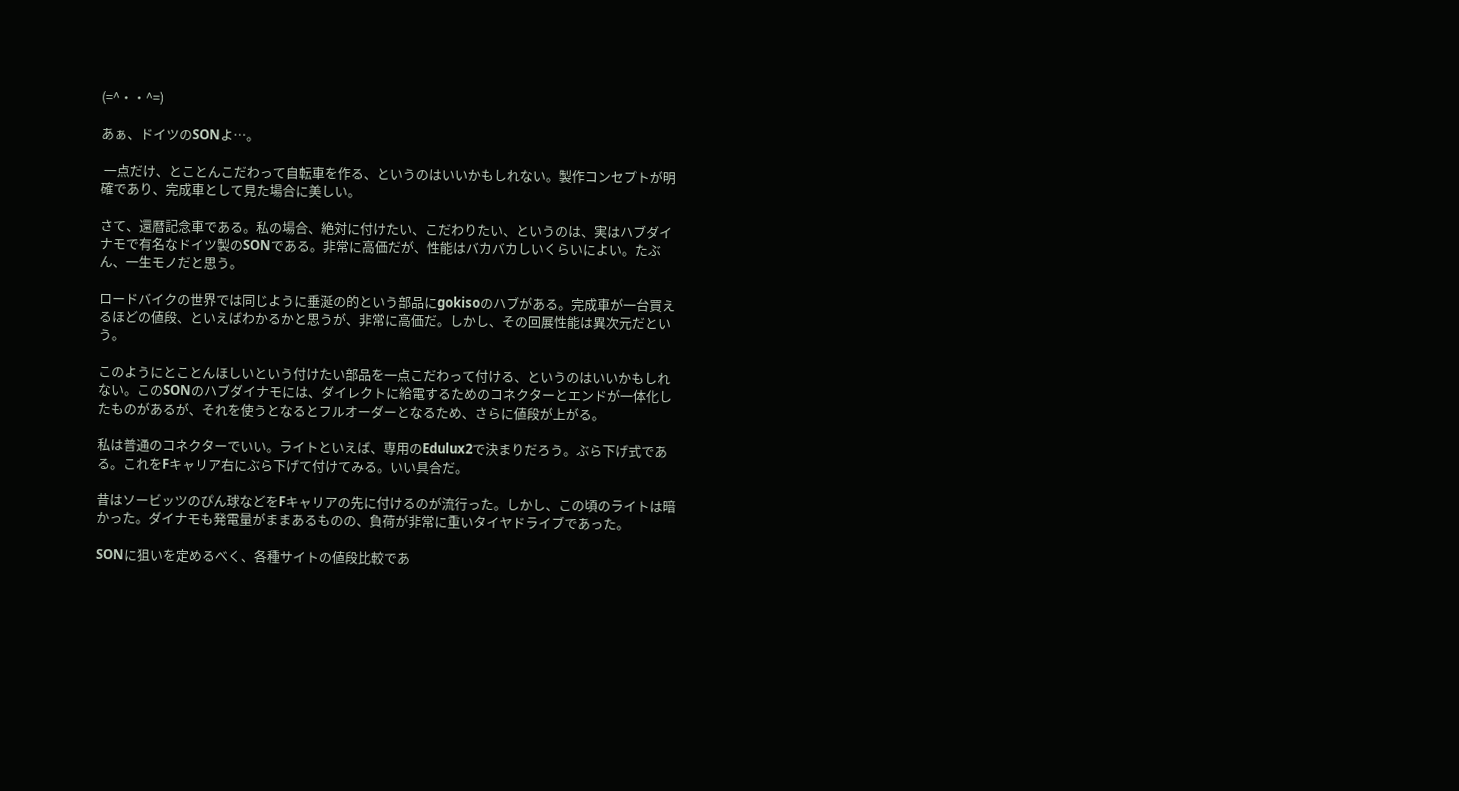(=^・・^=)

あぁ、ドイツのSONよ…。

 一点だけ、とことんこだわって自転車を作る、というのはいいかもしれない。製作コンセプトが明確であり、完成車として見た場合に美しい。

さて、還暦記念車である。私の場合、絶対に付けたい、こだわりたい、というのは、実はハブダイナモで有名なドイツ製のSONである。非常に高価だが、性能はバカバカしいくらいによい。たぶん、一生モノだと思う。

ロードバイクの世界では同じように垂涎の的という部品にgokisoのハブがある。完成車が一台買えるほどの値段、といえばわかるかと思うが、非常に高価だ。しかし、その回展性能は異次元だという。

このようにとことんほしいという付けたい部品を一点こだわって付ける、というのはいいかもしれない。このSONのハブダイナモには、ダイレクトに給電するためのコネクターとエンドが一体化したものがあるが、それを使うとなるとフルオーダーとなるため、さらに値段が上がる。

私は普通のコネクターでいい。ライトといえば、専用のEdulux2で決まりだろう。ぶら下げ式である。これをFキャリア右にぶら下げて付けてみる。いい具合だ。

昔はソービッツのぴん球などをFキャリアの先に付けるのが流行った。しかし、この頃のライトは暗かった。ダイナモも発電量がままあるものの、負荷が非常に重いタイヤドライブであった。

SONに狙いを定めるべく、各種サイトの値段比較であ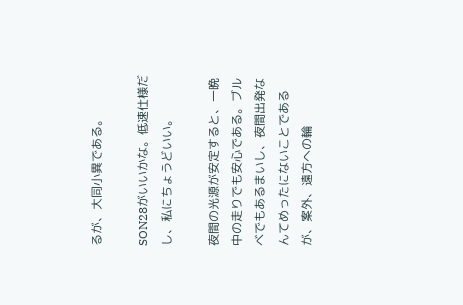るが、大同小異である。

SON28がいいかな。低速仕様だし、私にちょうどいい。

夜間の光源が安定すると、一晩中の走りでも安心である。ブルベでもあるまいし、夜間出発なんてめったにないことであるが、案外、遠方への輪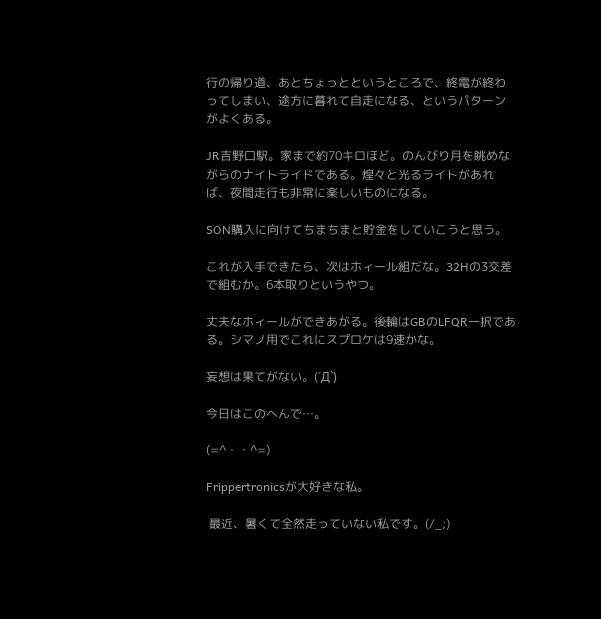行の帰り道、あとちょっとというところで、終電が終わってしまい、途方に暮れて自走になる、というパターンがよくある。

JR吉野口駅。家まで約70キロほど。のんびり月を眺めながらのナイトライドである。煌々と光るライトがあれば、夜間走行も非常に楽しいものになる。

SON購入に向けてちまちまと貯金をしていこうと思う。

これが入手できたら、次はホィール組だな。32Hの3交差で組むか。6本取りというやつ。

丈夫なホィールができあがる。後輪はGBのLFQR一択である。シマノ用でこれにスプロケは9速かな。

妄想は果てがない。(´Д`)

今日はこのへんで…。

(=^・・^=)

Frippertronicsが大好きな私。

 最近、暑くて全然走っていない私です。(/_;)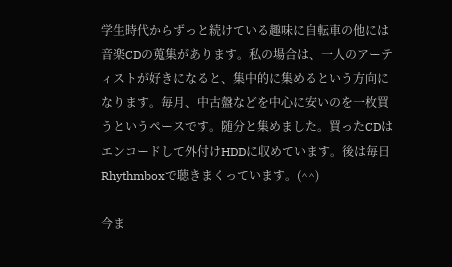学生時代からずっと続けている趣味に自転車の他には音楽CDの蒐集があります。私の場合は、一人のアーティストが好きになると、集中的に集めるという方向になります。毎月、中古盤などを中心に安いのを一枚買うというペースです。随分と集めました。買ったCDはエンコードして外付けHDDに収めています。後は毎日Rhythmboxで聴きまくっています。(^^)

今ま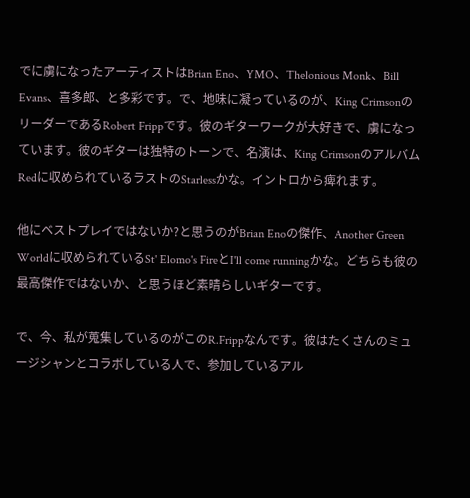でに虜になったアーティストはBrian Eno、YMO、Thelonious Monk、Bill Evans、喜多郎、と多彩です。で、地味に凝っているのが、King CrimsonのリーダーであるRobert Frippです。彼のギターワークが大好きで、虜になっています。彼のギターは独特のトーンで、名演は、King CrimsonのアルバムRedに収められているラストのStarlessかな。イントロから痺れます。

他にベストプレイではないか?と思うのがBrian Enoの傑作、Another Green Worldに収められているSt' Elomo's FireとI'll come runningかな。どちらも彼の最高傑作ではないか、と思うほど素晴らしいギターです。

で、今、私が蒐集しているのがこのR.Frippなんです。彼はたくさんのミュージシャンとコラボしている人で、参加しているアル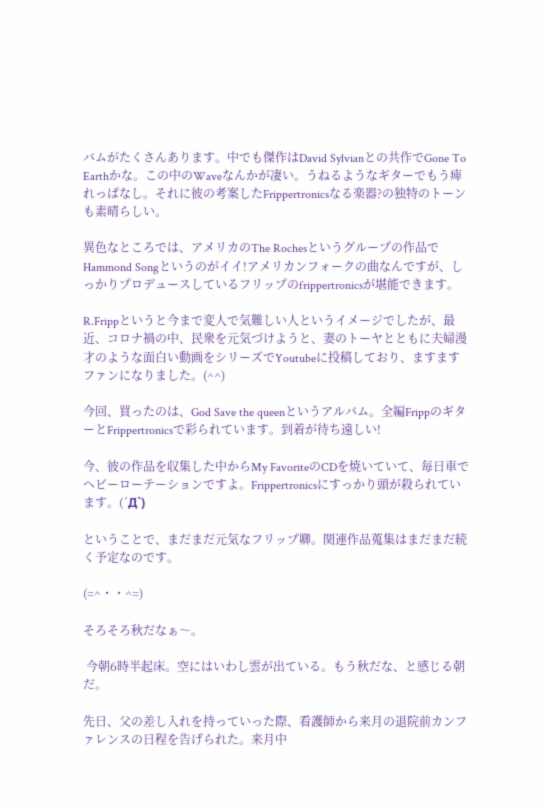バムがたくさんあります。中でも傑作はDavid Sylvianとの共作でGone To Earthかな。この中のWaveなんかが凄い。うねるようなギターでもう痺れっぱなし。それに彼の考案したFrippertronicsなる楽器?の独特のトーンも素晴らしい。

異色なところでは、アメリカのThe Rochesというグループの作品でHammond Songというのがイイ!アメリカンフォークの曲なんですが、しっかりプロデュースしているフリップのfrippertronicsが堪能できます。

R.Frippというと今まで変人で気難しい人というイメージでしたが、最近、コロナ禍の中、民衆を元気づけようと、妻のトーヤとともに夫婦漫才のような面白い動画をシリーズでYoutubeに投稿しており、ますますファンになりました。(^^)

今回、買ったのは、God Save the queenというアルバム。全編FrippのギターとFrippertronicsで彩られています。到着が待ち遠しい!

今、彼の作品を収集した中からMy FavoriteのCDを焼いていて、毎日車でヘビーローテーションですよ。Frippertronicsにすっかり頭が殺られています。(´Д`)

ということで、まだまだ元気なフリップ卿。関連作品蒐集はまだまだ続く予定なのです。

(=^・・^=)

そろそろ秋だなぁ〜。

 今朝6時半起床。空にはいわし雲が出ている。もう秋だな、と感じる朝だ。

先日、父の差し入れを持っていった際、看護師から来月の退院前カンファレンスの日程を告げられた。来月中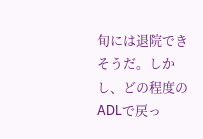旬には退院できそうだ。しかし、どの程度のADLで戻っ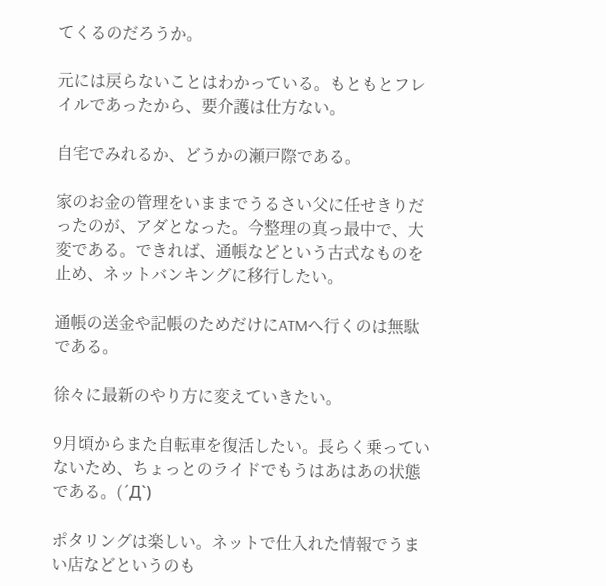てくるのだろうか。

元には戻らないことはわかっている。もともとフレイルであったから、要介護は仕方ない。

自宅でみれるか、どうかの瀬戸際である。

家のお金の管理をいままでうるさい父に任せきりだったのが、アダとなった。今整理の真っ最中で、大変である。できれば、通帳などという古式なものを止め、ネットバンキングに移行したい。

通帳の送金や記帳のためだけにATMへ行くのは無駄である。

徐々に最新のやり方に変えていきたい。

9月頃からまた自転車を復活したい。長らく乗っていないため、ちょっとのライドでもうはあはあの状態である。(´Д`)

ポタリングは楽しい。ネットで仕入れた情報でうまい店などというのも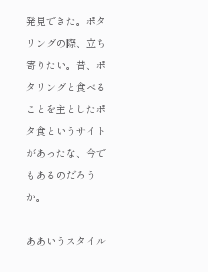発見できた。ポタリングの際、立ち寄りたい。昔、ポタリングと食べることを主としたポタ食というサイトがあったな、今でもあるのだろうか。

ああいうスタイル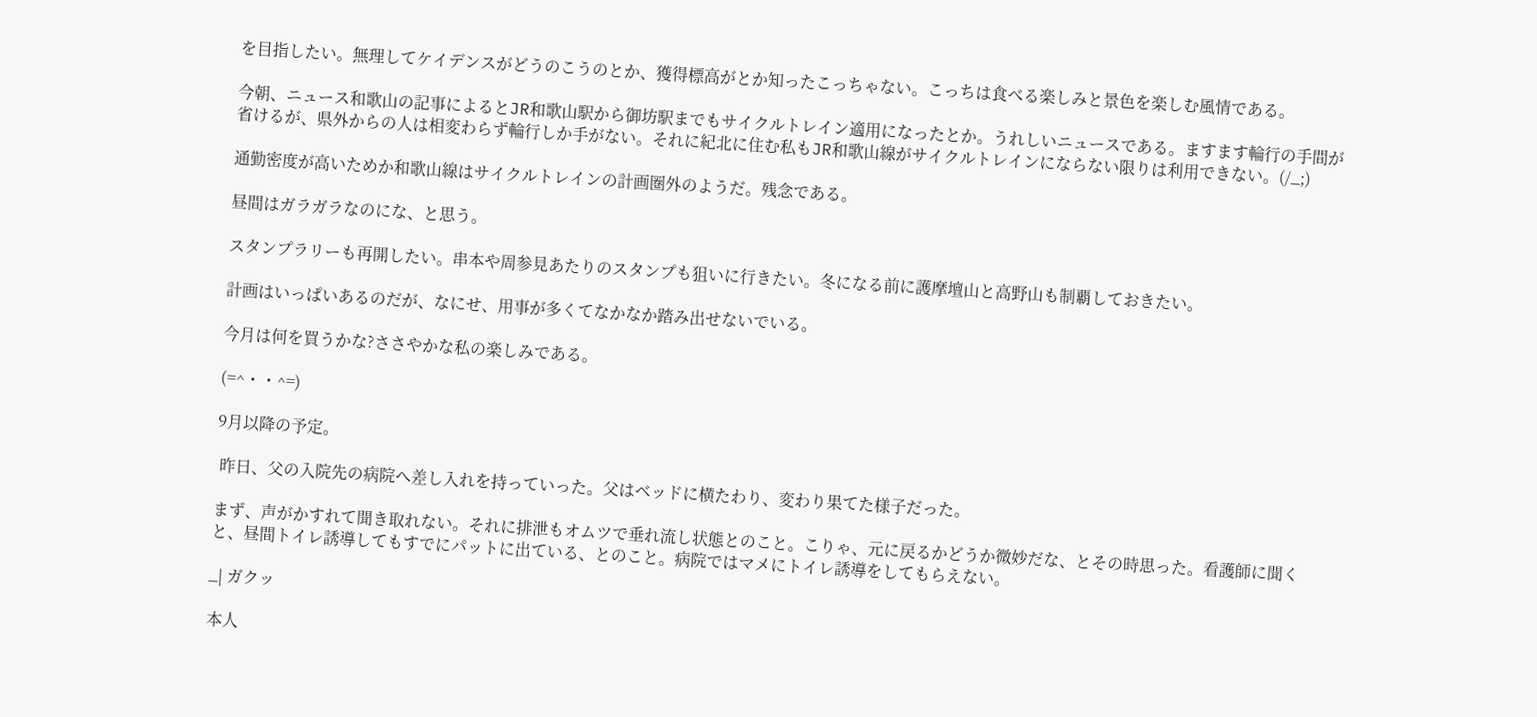を目指したい。無理してケイデンスがどうのこうのとか、獲得標高がとか知ったこっちゃない。こっちは食べる楽しみと景色を楽しむ風情である。

今朝、ニュース和歌山の記事によるとJR和歌山駅から御坊駅までもサイクルトレイン適用になったとか。うれしいニュースである。ますます輪行の手間が省けるが、県外からの人は相変わらず輪行しか手がない。それに紀北に住む私もJR和歌山線がサイクルトレインにならない限りは利用できない。(/_;)

通勤密度が高いためか和歌山線はサイクルトレインの計画圏外のようだ。残念である。

昼間はガラガラなのにな、と思う。

スタンプラリーも再開したい。串本や周参見あたりのスタンプも狙いに行きたい。冬になる前に護摩壇山と高野山も制覇しておきたい。

計画はいっぱいあるのだが、なにせ、用事が多くてなかなか踏み出せないでいる。

今月は何を買うかな?ささやかな私の楽しみである。

(=^・・^=)

9月以降の予定。

 昨日、父の入院先の病院へ差し入れを持っていった。父はベッドに横たわり、変わり果てた様子だった。

まず、声がかすれて聞き取れない。それに排泄もオムツで垂れ流し状態とのこと。こりゃ、元に戻るかどうか微妙だな、とその時思った。看護師に聞くと、昼間トイレ誘導してもすでにパットに出ている、とのこと。病院ではマメにトイレ誘導をしてもらえない。

_| ガクッ

本人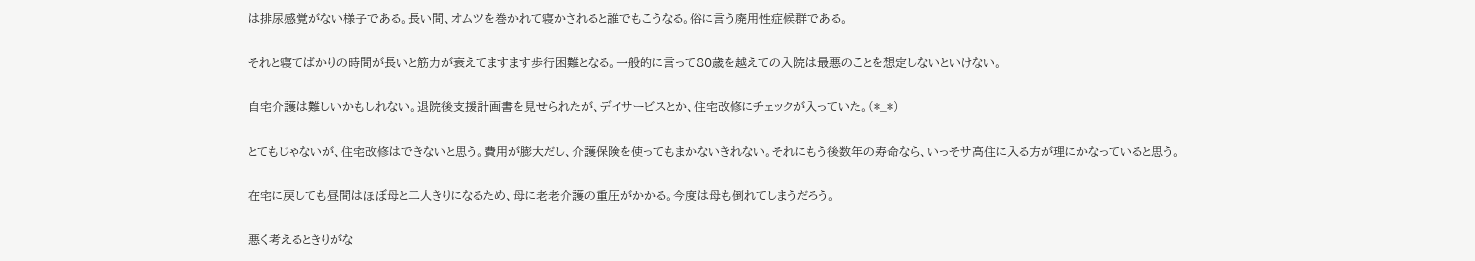は排尿感覚がない様子である。長い間、オムツを巻かれて寝かされると誰でもこうなる。俗に言う廃用性症候群である。

それと寝てばかりの時間が長いと筋力が衰えてますます歩行困難となる。一般的に言って80歳を越えての入院は最悪のことを想定しないといけない。

自宅介護は難しいかもしれない。退院後支援計画書を見せられたが、デイサービスとか、住宅改修にチェックが入っていた。(*_*)

とてもじゃないが、住宅改修はできないと思う。費用が膨大だし、介護保険を使ってもまかないきれない。それにもう後数年の寿命なら、いっそサ高住に入る方が理にかなっていると思う。

在宅に戻しても昼間はほぼ母と二人きりになるため、母に老老介護の重圧がかかる。今度は母も倒れてしまうだろう。

悪く考えるときりがな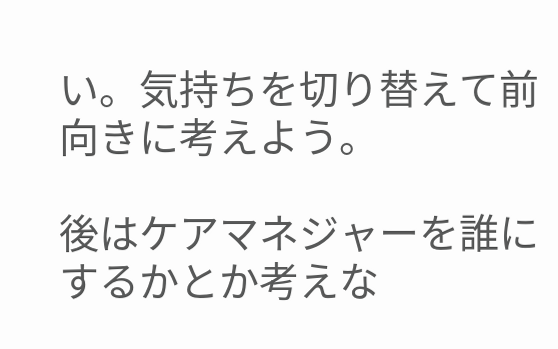い。気持ちを切り替えて前向きに考えよう。

後はケアマネジャーを誰にするかとか考えな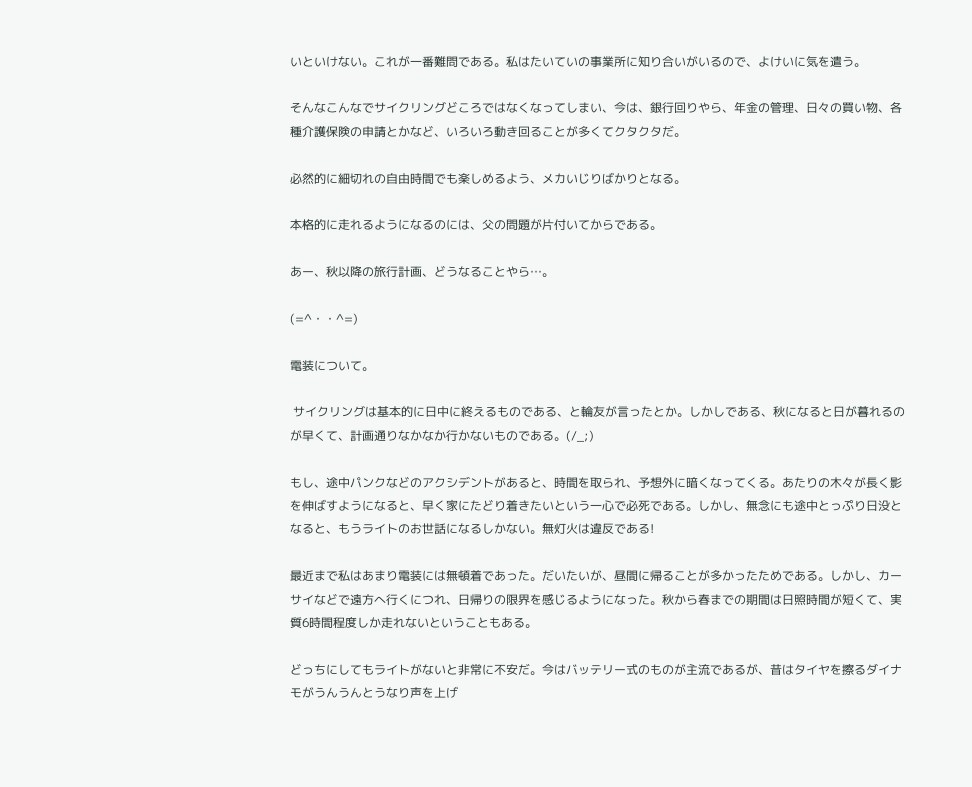いといけない。これが一番難問である。私はたいていの事業所に知り合いがいるので、よけいに気を遣う。

そんなこんなでサイクリングどころではなくなってしまい、今は、銀行回りやら、年金の管理、日々の買い物、各種介護保険の申請とかなど、いろいろ動き回ることが多くてクタクタだ。

必然的に細切れの自由時間でも楽しめるよう、メカいじりばかりとなる。

本格的に走れるようになるのには、父の問題が片付いてからである。

あー、秋以降の旅行計画、どうなることやら…。

(=^・・^=)

電装について。

 サイクリングは基本的に日中に終えるものである、と輪友が言ったとか。しかしである、秋になると日が暮れるのが早くて、計画通りなかなか行かないものである。(/_;)

もし、途中パンクなどのアクシデントがあると、時間を取られ、予想外に暗くなってくる。あたりの木々が長く影を伸ばすようになると、早く家にたどり着きたいという一心で必死である。しかし、無念にも途中とっぷり日没となると、もうライトのお世話になるしかない。無灯火は違反である!

最近まで私はあまり電装には無頓着であった。だいたいが、昼間に帰ることが多かったためである。しかし、カーサイなどで遠方へ行くにつれ、日帰りの限界を感じるようになった。秋から春までの期間は日照時間が短くて、実質6時間程度しか走れないということもある。

どっちにしてもライトがないと非常に不安だ。今はバッテリー式のものが主流であるが、昔はタイヤを擦るダイナモがうんうんとうなり声を上げ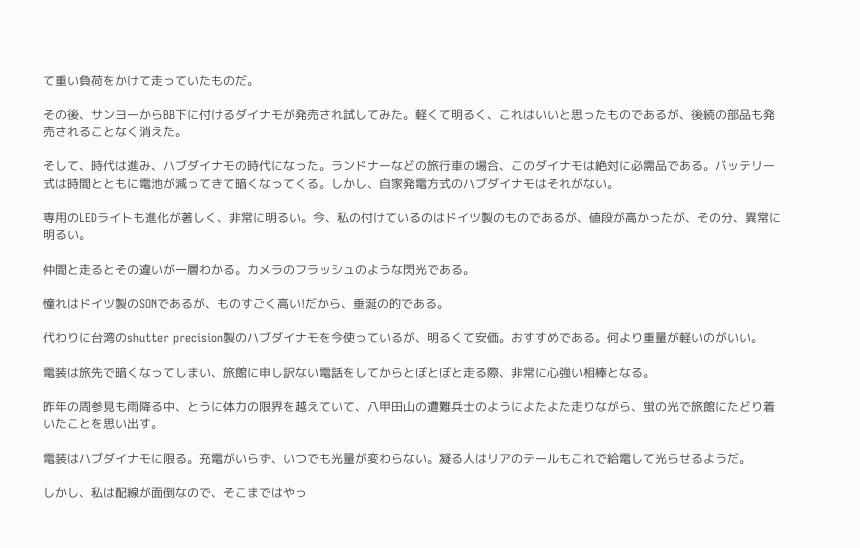て重い負荷をかけて走っていたものだ。

その後、サンヨーからBB下に付けるダイナモが発売され試してみた。軽くて明るく、これはいいと思ったものであるが、後続の部品も発売されることなく消えた。

そして、時代は進み、ハブダイナモの時代になった。ランドナーなどの旅行車の場合、このダイナモは絶対に必需品である。バッテリー式は時間とともに電池が減ってきて暗くなってくる。しかし、自家発電方式のハブダイナモはそれがない。

専用のLEDライトも進化が著しく、非常に明るい。今、私の付けているのはドイツ製のものであるが、値段が高かったが、その分、異常に明るい。

仲間と走るとその違いが一層わかる。カメラのフラッシュのような閃光である。

憧れはドイツ製のSONであるが、ものすごく高い!だから、垂涎の的である。

代わりに台湾のshutter precision製のハブダイナモを今使っているが、明るくて安価。おすすめである。何より重量が軽いのがいい。

電装は旅先で暗くなってしまい、旅館に申し訳ない電話をしてからとぼとぼと走る際、非常に心強い相棒となる。

昨年の周参見も雨降る中、とうに体力の限界を越えていて、八甲田山の遭難兵士のようによたよた走りながら、蛍の光で旅館にたどり着いたことを思い出す。

電装はハブダイナモに限る。充電がいらず、いつでも光量が変わらない。凝る人はリアのテールもこれで給電して光らせるようだ。

しかし、私は配線が面倒なので、そこまではやっ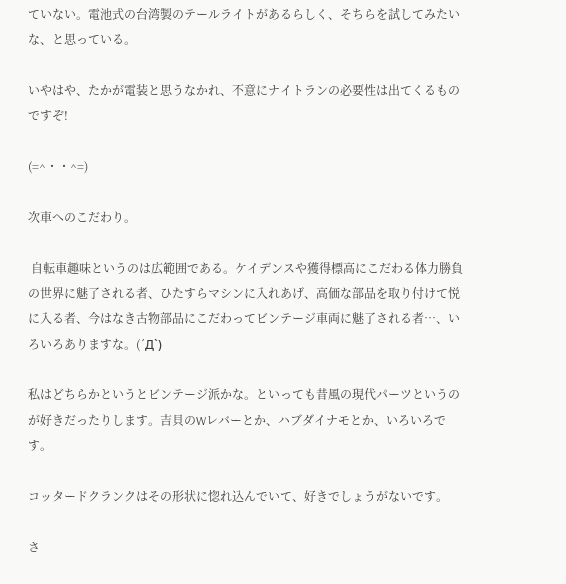ていない。電池式の台湾製のテールライトがあるらしく、そちらを試してみたいな、と思っている。

いやはや、たかが電装と思うなかれ、不意にナイトランの必要性は出てくるものですぞ!

(=^・・^=)

次車へのこだわり。

 自転車趣味というのは広範囲である。ケイデンスや獲得標高にこだわる体力勝負の世界に魅了される者、ひたすらマシンに入れあげ、高価な部品を取り付けて悦に入る者、今はなき古物部品にこだわってビンテージ車両に魅了される者…、いろいろありますな。(´Д`)

私はどちらかというとビンテージ派かな。といっても昔風の現代パーツというのが好きだったりします。吉貝のWレバーとか、ハブダイナモとか、いろいろです。

コッタードクランクはその形状に惚れ込んでいて、好きでしょうがないです。

さ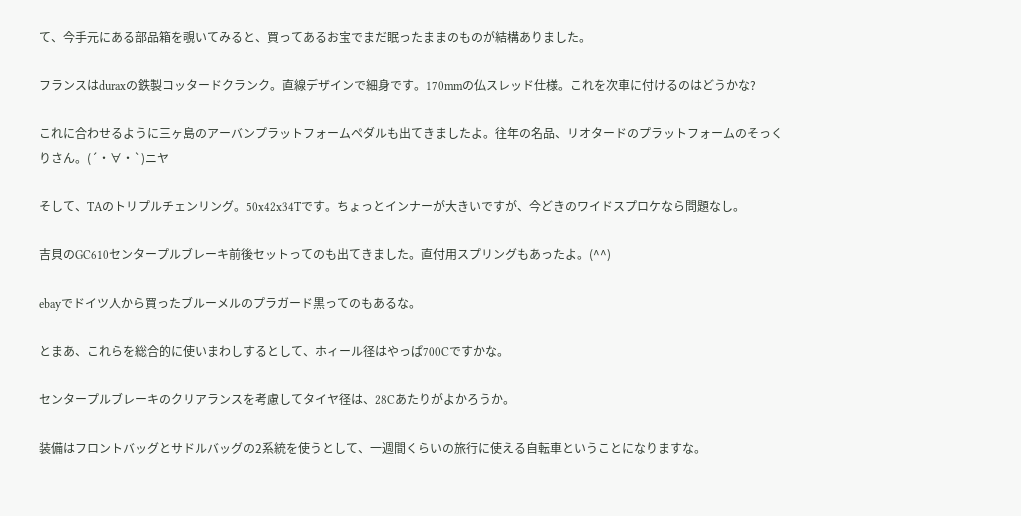て、今手元にある部品箱を覗いてみると、買ってあるお宝でまだ眠ったままのものが結構ありました。

フランスはduraxの鉄製コッタードクランク。直線デザインで細身です。170mmの仏スレッド仕様。これを次車に付けるのはどうかな?

これに合わせるように三ヶ島のアーバンプラットフォームペダルも出てきましたよ。往年の名品、リオタードのプラットフォームのそっくりさん。(´・∀・`)ニヤ

そして、TAのトリプルチェンリング。50x42x34Tです。ちょっとインナーが大きいですが、今どきのワイドスプロケなら問題なし。

吉貝のGC610センタープルブレーキ前後セットってのも出てきました。直付用スプリングもあったよ。(^^)

ebayでドイツ人から買ったブルーメルのプラガード黒ってのもあるな。

とまあ、これらを総合的に使いまわしするとして、ホィール径はやっぱ700Cですかな。

センタープルブレーキのクリアランスを考慮してタイヤ径は、28Cあたりがよかろうか。

装備はフロントバッグとサドルバッグの2系統を使うとして、一週間くらいの旅行に使える自転車ということになりますな。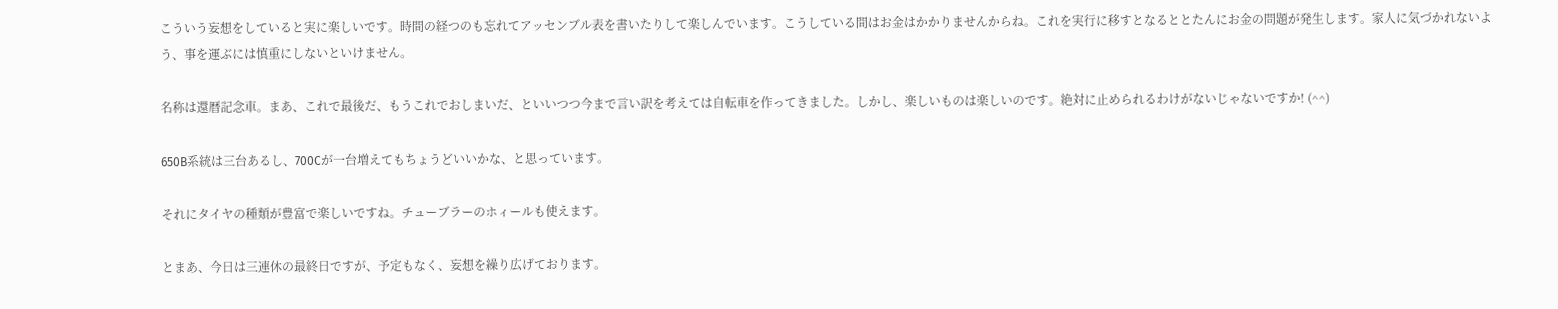こういう妄想をしていると実に楽しいです。時間の経つのも忘れてアッセンブル表を書いたりして楽しんでいます。こうしている間はお金はかかりませんからね。これを実行に移すとなるととたんにお金の問題が発生します。家人に気づかれないよう、事を運ぶには慎重にしないといけません。

名称は還暦記念車。まあ、これで最後だ、もうこれでおしまいだ、といいつつ今まで言い訳を考えては自転車を作ってきました。しかし、楽しいものは楽しいのです。絶対に止められるわけがないじゃないですか! (^^)

650B系統は三台あるし、700Cが一台増えてもちょうどいいかな、と思っています。

それにタイヤの種類が豊富で楽しいですね。チューブラーのホィールも使えます。

とまあ、今日は三連休の最終日ですが、予定もなく、妄想を繰り広げております。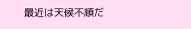最近は天候不順だ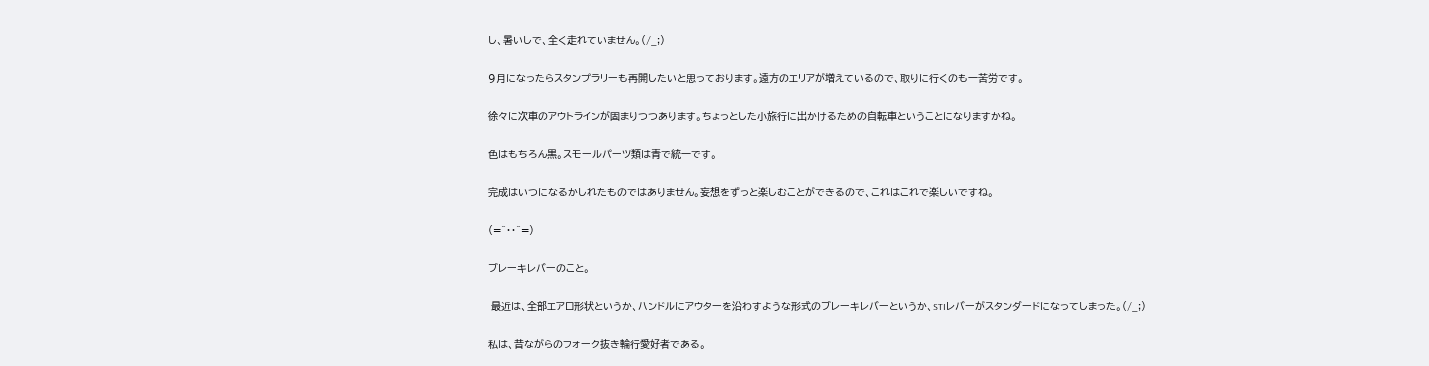し、暑いしで、全く走れていません。(/_;)

9月になったらスタンプラリーも再開したいと思っております。遠方のエリアが増えているので、取りに行くのも一苦労です。

徐々に次車のアウトラインが固まりつつあります。ちょっとした小旅行に出かけるための自転車ということになりますかね。

色はもちろん黒。スモールパーツ類は青で統一です。

完成はいつになるかしれたものではありません。妄想をずっと楽しむことができるので、これはこれで楽しいですね。

(=^・・^=)

ブレーキレバーのこと。

 最近は、全部エアロ形状というか、ハンドルにアウターを沿わすような形式のブレーキレバーというか、STIレバーがスタンダードになってしまった。(/_;)

私は、昔ながらのフォーク抜き輪行愛好者である。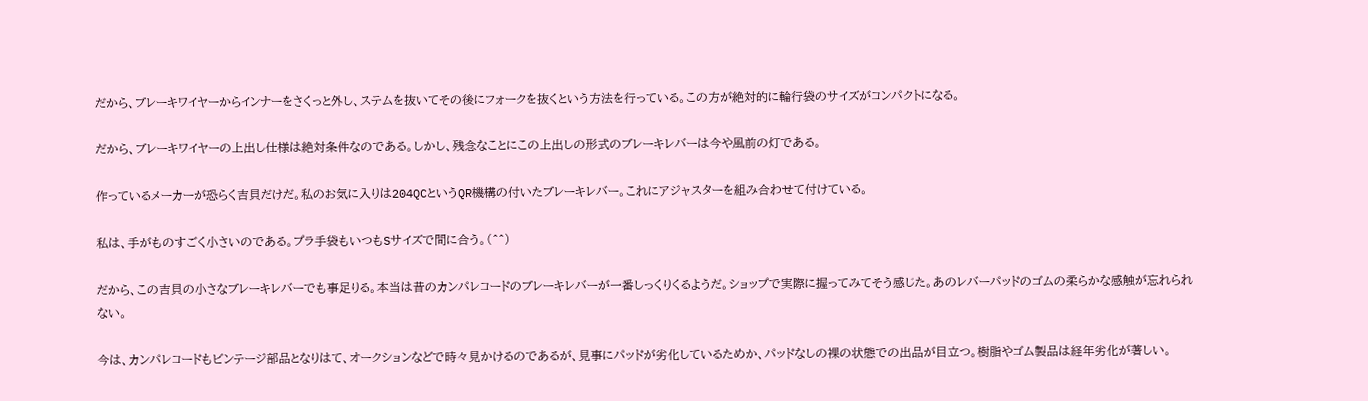だから、ブレーキワイヤーからインナーをさくっと外し、ステムを抜いてその後にフォークを抜くという方法を行っている。この方が絶対的に輪行袋のサイズがコンパクトになる。

だから、ブレーキワイヤーの上出し仕様は絶対条件なのである。しかし、残念なことにこの上出しの形式のブレーキレバーは今や風前の灯である。

作っているメーカーが恐らく吉貝だけだ。私のお気に入りは204QCというQR機構の付いたブレーキレバー。これにアジャスターを組み合わせて付けている。

私は、手がものすごく小さいのである。プラ手袋もいつもSサイズで間に合う。(^^)

だから、この吉貝の小さなブレーキレバーでも事足りる。本当は昔のカンパレコードのブレーキレバーが一番しっくりくるようだ。ショップで実際に握ってみてそう感じた。あのレバーパッドのゴムの柔らかな感触が忘れられない。

今は、カンパレコードもビンテージ部品となりはて、オークションなどで時々見かけるのであるが、見事にパッドが劣化しているためか、パッドなしの裸の状態での出品が目立つ。樹脂やゴム製品は経年劣化が著しい。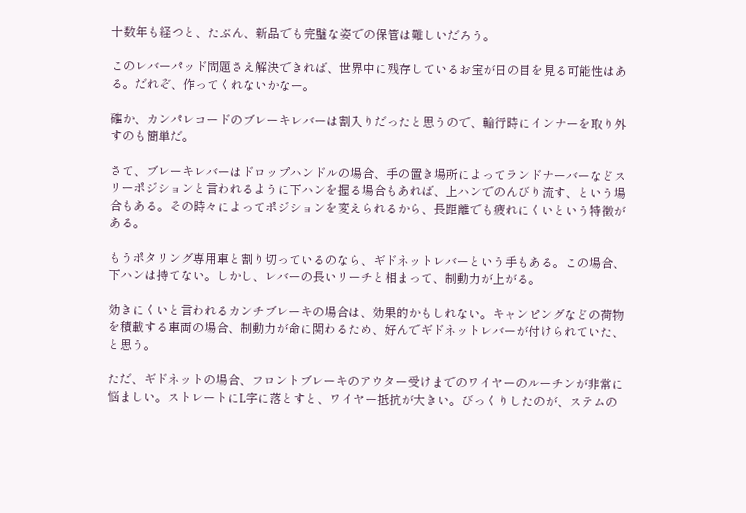十数年も経つと、たぶん、新品でも完璧な姿での保管は難しいだろう。

このレバーパッド問題さえ解決できれば、世界中に残存しているお宝が日の目を見る可能性はある。だれぞ、作ってくれないかなー。

確か、カンパレコードのブレーキレバーは割入りだったと思うので、輪行時にインナーを取り外すのも簡単だ。

さて、ブレーキレバーはドロップハンドルの場合、手の置き場所によってランドナーバーなどスリーポジションと言われるように下ハンを握る場合もあれば、上ハンでのんびり流す、という場合もある。その時々によってポジションを変えられるから、長距離でも疲れにくいという特徴がある。

もうポタリング専用車と割り切っているのなら、ギドネットレバーという手もある。この場合、下ハンは持てない。しかし、レバーの長いリーチと相まって、制動力が上がる。

効きにくいと言われるカンチブレーキの場合は、効果的かもしれない。キャンピングなどの荷物を積載する車両の場合、制動力が命に関わるため、好んでギドネットレバーが付けられていた、と思う。

ただ、ギドネットの場合、フロントブレーキのアウター受けまでのワイヤーのルーチンが非常に悩ましい。ストレートにL字に落とすと、ワイヤー抵抗が大きい。びっくりしたのが、ステムの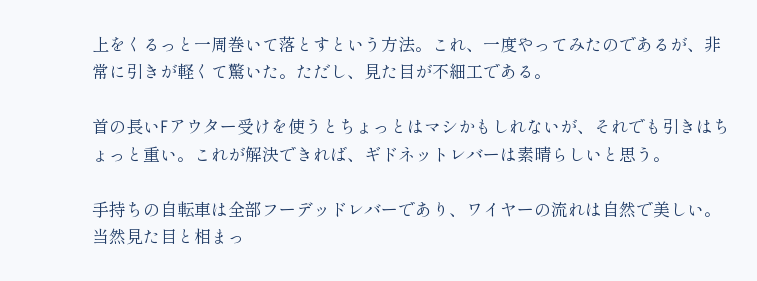上をくるっと一周巻いて落とすという方法。これ、一度やってみたのであるが、非常に引きが軽くて驚いた。ただし、見た目が不細工である。

首の長いFアウター受けを使うとちょっとはマシかもしれないが、それでも引きはちょっと重い。これが解決できれば、ギドネットレバーは素晴らしいと思う。

手持ちの自転車は全部フーデッドレバーであり、ワイヤーの流れは自然で美しい。当然見た目と相まっ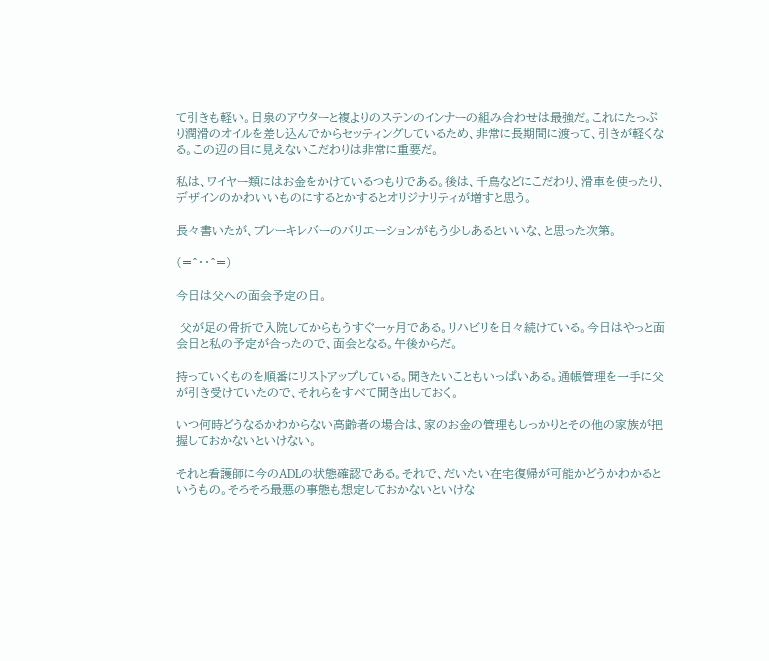て引きも軽い。日泉のアウターと複よりのステンのインナーの組み合わせは最強だ。これにたっぷり潤滑のオイルを差し込んでからセッティングしているため、非常に長期間に渡って、引きが軽くなる。この辺の目に見えないこだわりは非常に重要だ。

私は、ワイヤー類にはお金をかけているつもりである。後は、千鳥などにこだわり、滑車を使ったり、デザインのかわいいものにするとかするとオリジナリティが増すと思う。

長々書いたが、ブレーキレバーのバリエーションがもう少しあるといいな、と思った次第。

(=^・・^=)

今日は父への面会予定の日。

 父が足の骨折で入院してからもうすぐ一ヶ月である。リハビリを日々続けている。今日はやっと面会日と私の予定が合ったので、面会となる。午後からだ。

持っていくものを順番にリストアップしている。聞きたいこともいっぱいある。通帳管理を一手に父が引き受けていたので、それらをすべて聞き出しておく。

いつ何時どうなるかわからない高齢者の場合は、家のお金の管理もしっかりとその他の家族が把握しておかないといけない。

それと看護師に今のADLの状態確認である。それで、だいたい在宅復帰が可能かどうかわかるというもの。そろそろ最悪の事態も想定しておかないといけな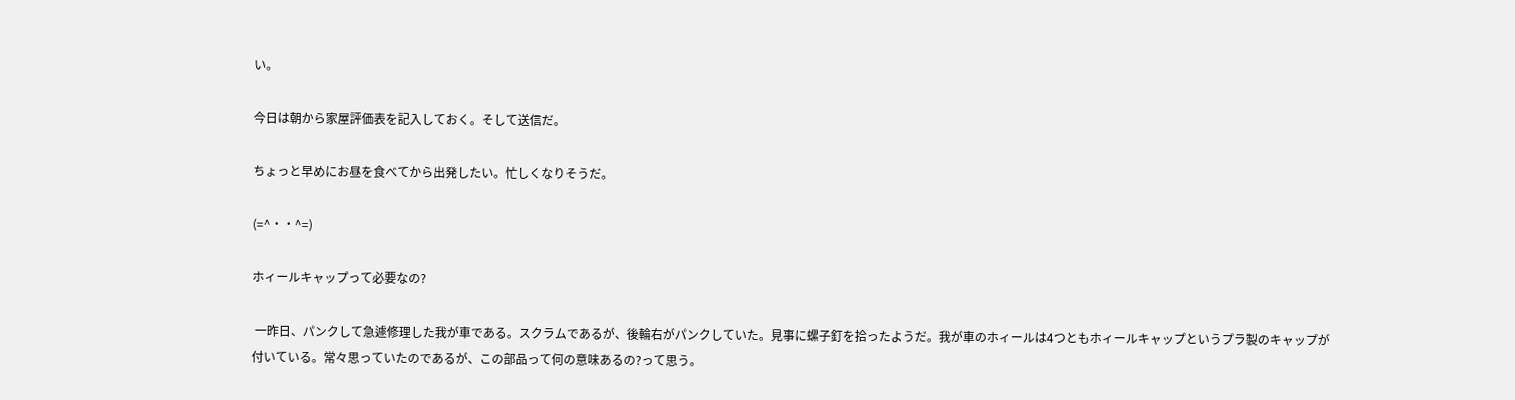い。

今日は朝から家屋評価表を記入しておく。そして送信だ。

ちょっと早めにお昼を食べてから出発したい。忙しくなりそうだ。

(=^・・^=)

ホィールキャップって必要なの?

 一昨日、パンクして急遽修理した我が車である。スクラムであるが、後輪右がパンクしていた。見事に螺子釘を拾ったようだ。我が車のホィールは4つともホィールキャップというプラ製のキャップが付いている。常々思っていたのであるが、この部品って何の意味あるの?って思う。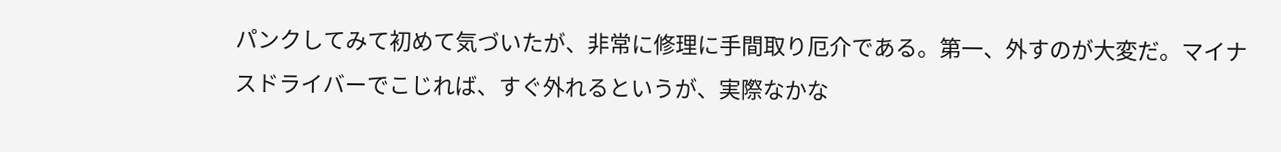パンクしてみて初めて気づいたが、非常に修理に手間取り厄介である。第一、外すのが大変だ。マイナスドライバーでこじれば、すぐ外れるというが、実際なかな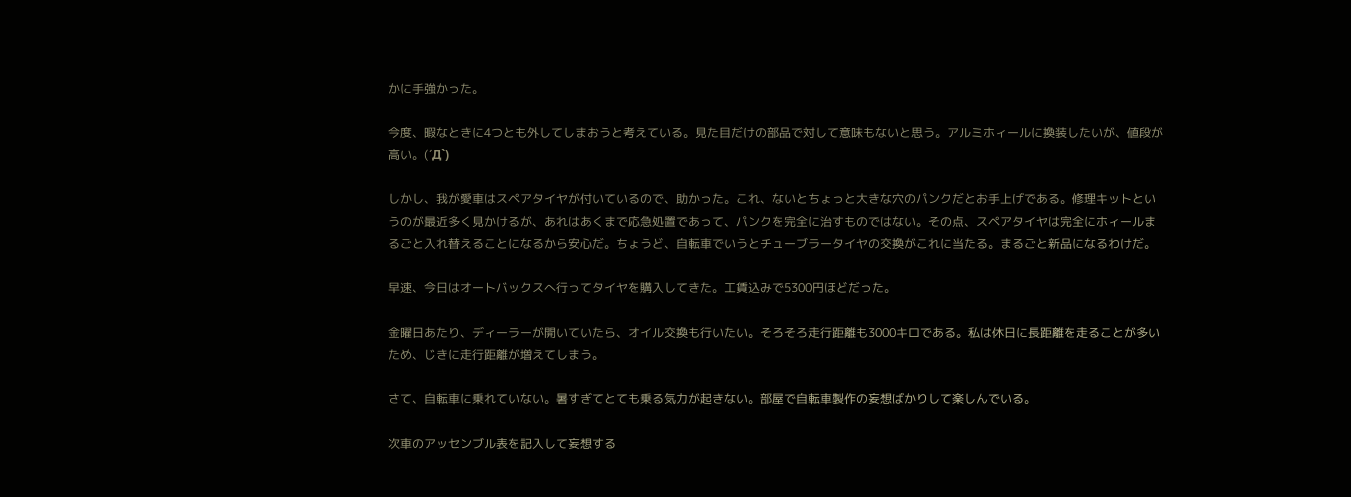かに手強かった。

今度、暇なときに4つとも外してしまおうと考えている。見た目だけの部品で対して意味もないと思う。アルミホィールに換装したいが、値段が高い。(´Д`)

しかし、我が愛車はスペアタイヤが付いているので、助かった。これ、ないとちょっと大きな穴のパンクだとお手上げである。修理キットというのが最近多く見かけるが、あれはあくまで応急処置であって、パンクを完全に治すものではない。その点、スペアタイヤは完全にホィールまるごと入れ替えることになるから安心だ。ちょうど、自転車でいうとチューブラータイヤの交換がこれに当たる。まるごと新品になるわけだ。

早速、今日はオートバックスへ行ってタイヤを購入してきた。工賃込みで5300円ほどだった。

金曜日あたり、ディーラーが開いていたら、オイル交換も行いたい。そろそろ走行距離も3000キロである。私は休日に長距離を走ることが多いため、じきに走行距離が増えてしまう。

さて、自転車に乗れていない。暑すぎてとても乗る気力が起きない。部屋で自転車製作の妄想ばかりして楽しんでいる。

次車のアッセンブル表を記入して妄想する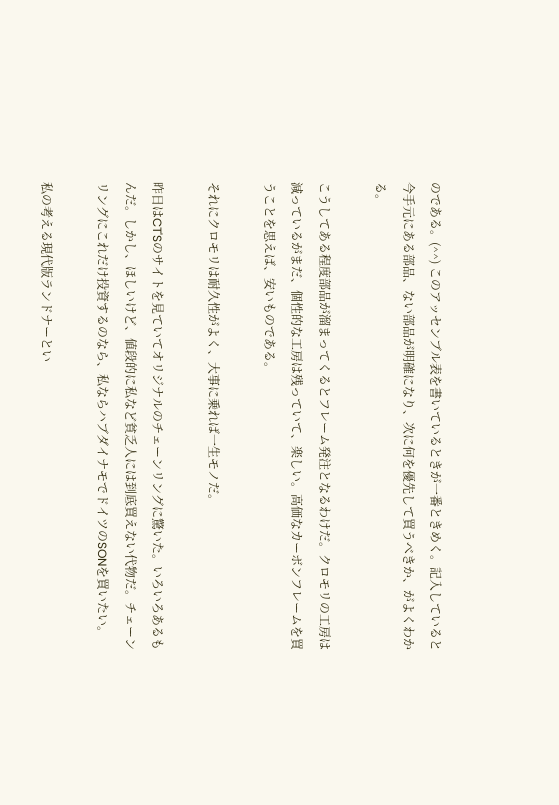のである。(^^) このアッセンブル表を書いているときが一番ときめく。記入していると今手元にある部品、ない部品が明確になり、次に何を優先して買うべきか、がよくわかる。

こうしてある程度部品が溜まってくるとフレーム発注となるわけだ。クロモリの工房は減っているがまだ、個性的な工房は残っていて、楽しい。高価なカーボンフレームを買うことを思えば、安いものである。

それにクロモリは耐久性がよく、大事に乗れば一生モノだ。

昨日はCT'Sのサイトを見ていてオリジナルのチェーンリングに驚いた。いろいろあるもんだ。しかし、ほしいけど、値段的に私など貧乏人には到底買えない代物だ。チェーンリングにこれだけ投資するのなら、私ならハブダイナモでドイツのSONを買いたい。

私の考える現代版ランドナーとい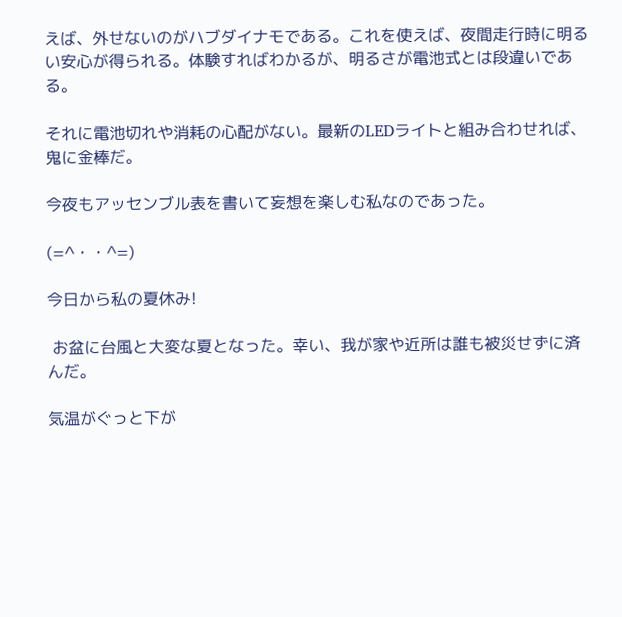えば、外せないのがハブダイナモである。これを使えば、夜間走行時に明るい安心が得られる。体験すればわかるが、明るさが電池式とは段違いである。

それに電池切れや消耗の心配がない。最新のLEDライトと組み合わせれば、鬼に金棒だ。

今夜もアッセンブル表を書いて妄想を楽しむ私なのであった。

(=^・・^=)

今日から私の夏休み!

 お盆に台風と大変な夏となった。幸い、我が家や近所は誰も被災せずに済んだ。

気温がぐっと下が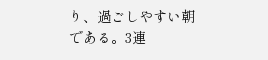り、過ごしやすい朝である。3連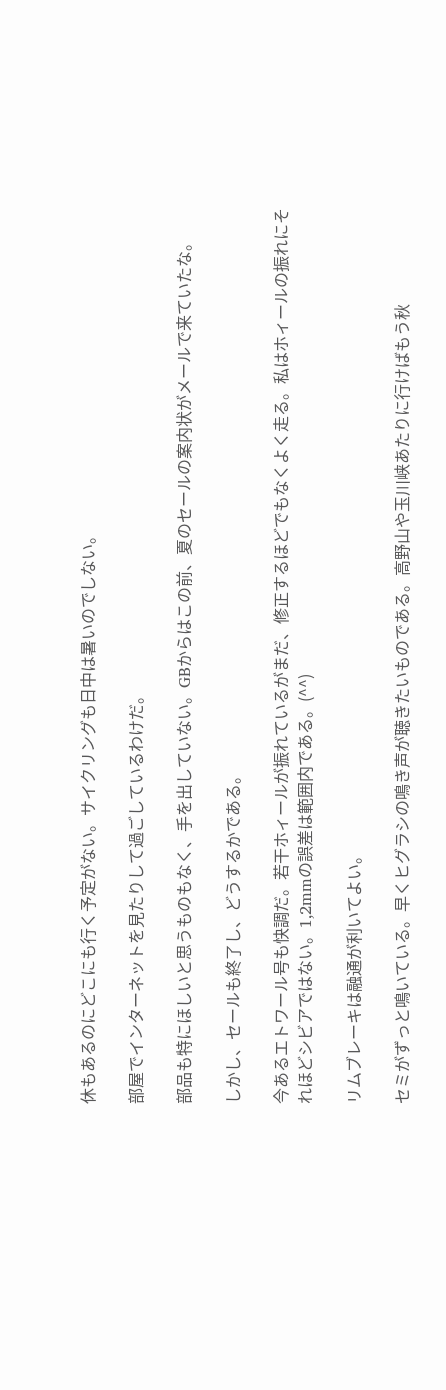休もあるのにどこにも行く予定がない。サイクリングも日中は暑いのでしない。

部屋でインターネットを見たりして過ごしているわけだ。

部品も特にほしいと思うものもなく、手を出していない。GBからはこの前、夏のセールの案内状がメールで来ていたな。

しかし、セールも終了し、どうするかである。

今あるエトワール号も快調だ。若干ホィールが振れているがまだ、修正するほどでもなくよく走る。私はホィールの振れにそれほどシビアではない。1,2mmの誤差は範囲内である。(^^)

リムブレーキは融通が利いてよい。

セミがずっと鳴いている。早くヒグラシの鳴き声が聴きたいものである。高野山や玉川峡あたりに行けばもう秋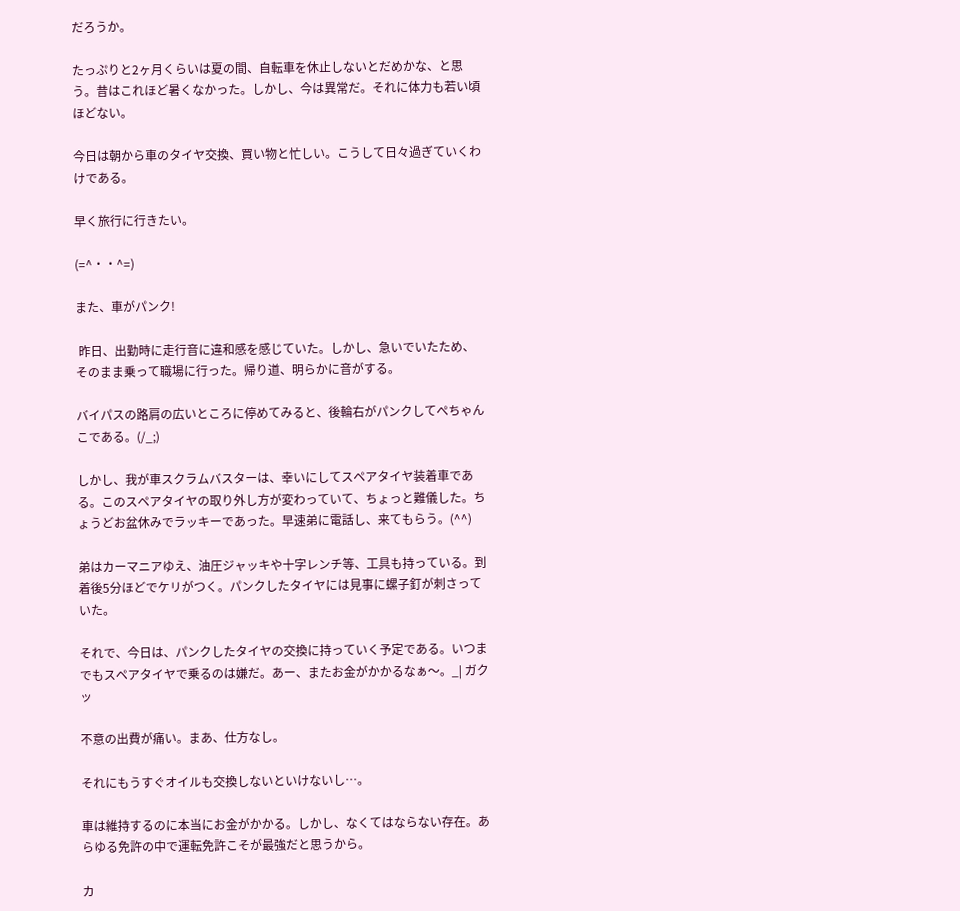だろうか。

たっぷりと2ヶ月くらいは夏の間、自転車を休止しないとだめかな、と思う。昔はこれほど暑くなかった。しかし、今は異常だ。それに体力も若い頃ほどない。

今日は朝から車のタイヤ交換、買い物と忙しい。こうして日々過ぎていくわけである。

早く旅行に行きたい。

(=^・・^=)

また、車がパンク!

 昨日、出勤時に走行音に違和感を感じていた。しかし、急いでいたため、そのまま乗って職場に行った。帰り道、明らかに音がする。

バイパスの路肩の広いところに停めてみると、後輪右がパンクしてぺちゃんこである。(/_;)

しかし、我が車スクラムバスターは、幸いにしてスペアタイヤ装着車である。このスペアタイヤの取り外し方が変わっていて、ちょっと難儀した。ちょうどお盆休みでラッキーであった。早速弟に電話し、来てもらう。(^^)

弟はカーマニアゆえ、油圧ジャッキや十字レンチ等、工具も持っている。到着後5分ほどでケリがつく。パンクしたタイヤには見事に螺子釘が刺さっていた。

それで、今日は、パンクしたタイヤの交換に持っていく予定である。いつまでもスペアタイヤで乗るのは嫌だ。あー、またお金がかかるなぁ〜。_| ガクッ

不意の出費が痛い。まあ、仕方なし。

それにもうすぐオイルも交換しないといけないし…。

車は維持するのに本当にお金がかかる。しかし、なくてはならない存在。あらゆる免許の中で運転免許こそが最強だと思うから。

カ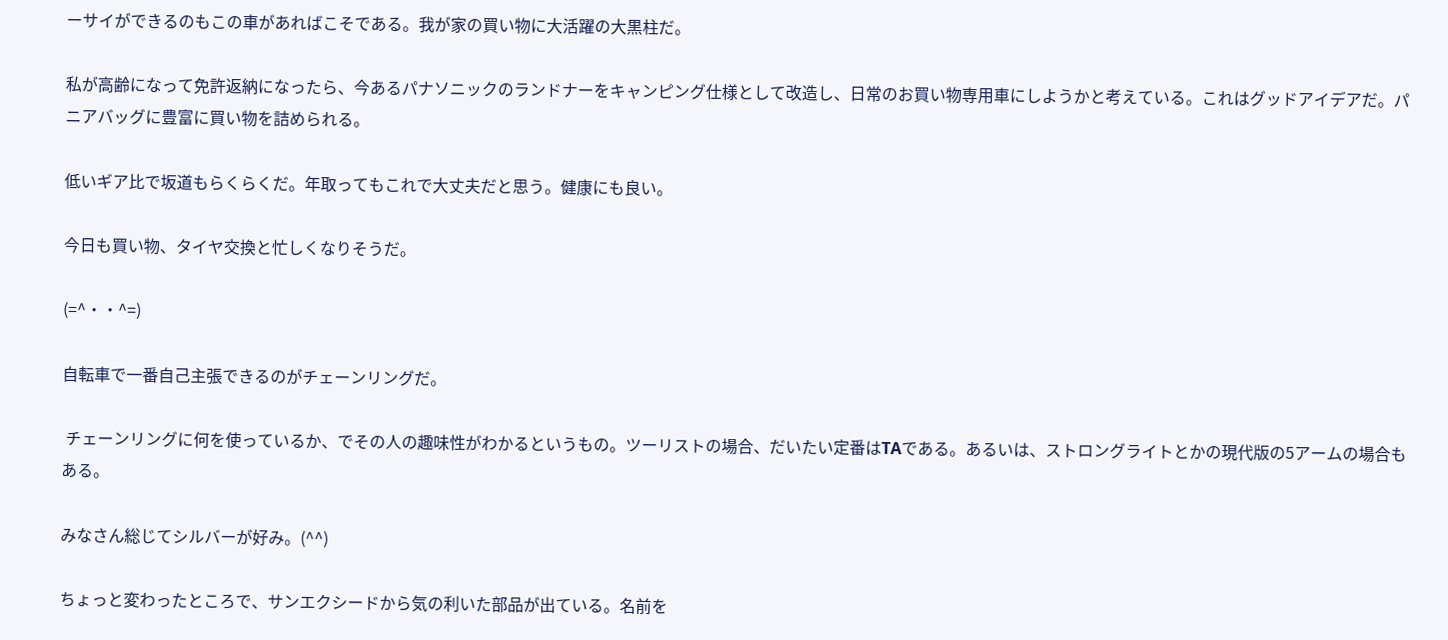ーサイができるのもこの車があればこそである。我が家の買い物に大活躍の大黒柱だ。

私が高齢になって免許返納になったら、今あるパナソニックのランドナーをキャンピング仕様として改造し、日常のお買い物専用車にしようかと考えている。これはグッドアイデアだ。パニアバッグに豊富に買い物を詰められる。

低いギア比で坂道もらくらくだ。年取ってもこれで大丈夫だと思う。健康にも良い。

今日も買い物、タイヤ交換と忙しくなりそうだ。

(=^・・^=)

自転車で一番自己主張できるのがチェーンリングだ。

 チェーンリングに何を使っているか、でその人の趣味性がわかるというもの。ツーリストの場合、だいたい定番はTAである。あるいは、ストロングライトとかの現代版の5アームの場合もある。

みなさん総じてシルバーが好み。(^^)

ちょっと変わったところで、サンエクシードから気の利いた部品が出ている。名前を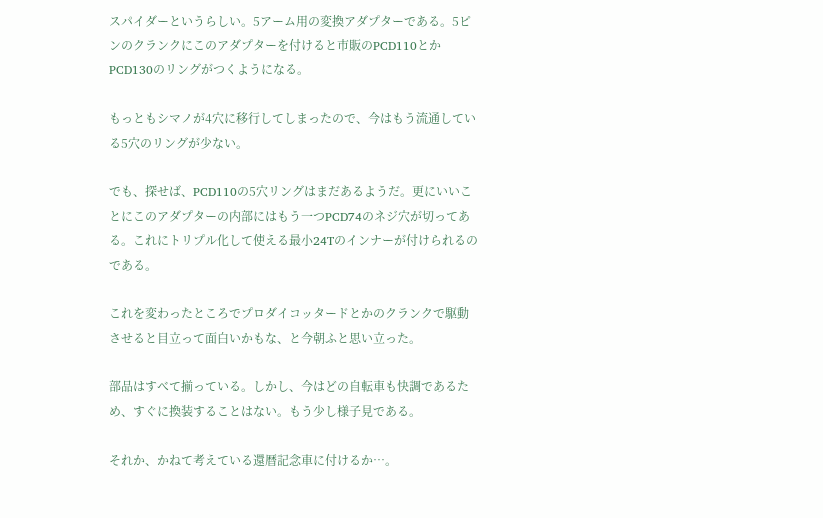スパイダーというらしい。5アーム用の変換アダプターである。5ピンのクランクにこのアダプターを付けると市販のPCD110とかPCD130のリングがつくようになる。

もっともシマノが4穴に移行してしまったので、今はもう流通している5穴のリングが少ない。

でも、探せば、PCD110の5穴リングはまだあるようだ。更にいいことにこのアダプターの内部にはもう一つPCD74のネジ穴が切ってある。これにトリプル化して使える最小24Tのインナーが付けられるのである。

これを変わったところでプロダイコッタードとかのクランクで駆動させると目立って面白いかもな、と今朝ふと思い立った。

部品はすべて揃っている。しかし、今はどの自転車も快調であるため、すぐに換装することはない。もう少し様子見である。

それか、かねて考えている還暦記念車に付けるか…。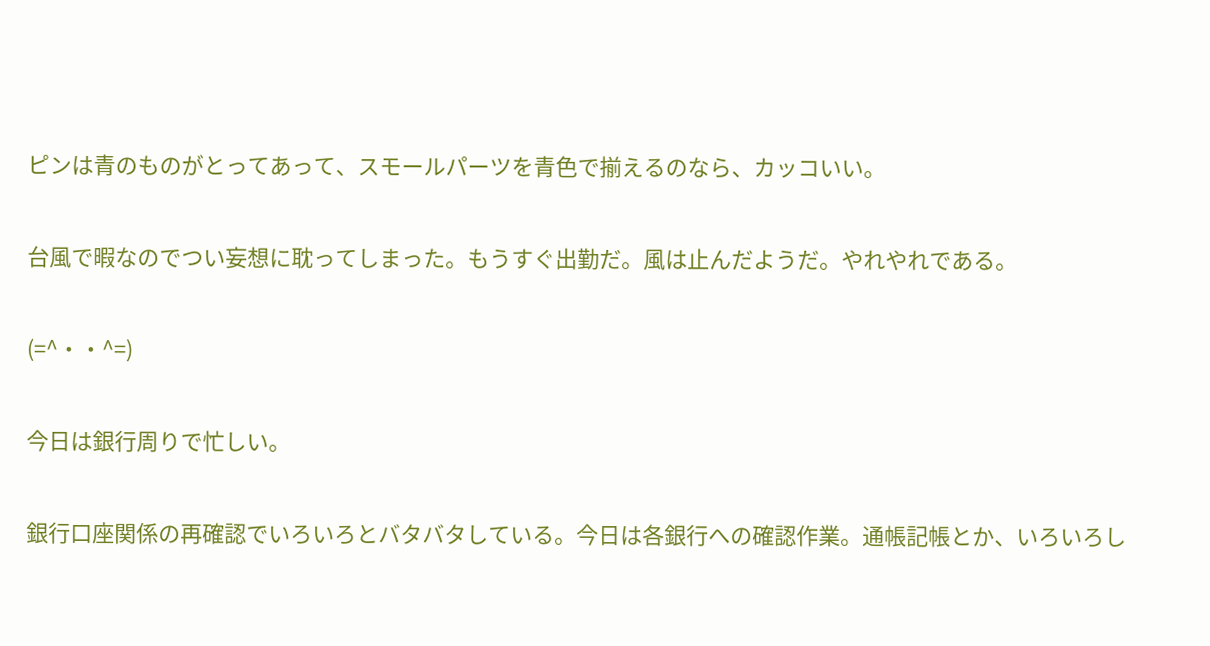ピンは青のものがとってあって、スモールパーツを青色で揃えるのなら、カッコいい。

台風で暇なのでつい妄想に耽ってしまった。もうすぐ出勤だ。風は止んだようだ。やれやれである。

(=^・・^=)

今日は銀行周りで忙しい。

銀行口座関係の再確認でいろいろとバタバタしている。今日は各銀行への確認作業。通帳記帳とか、いろいろし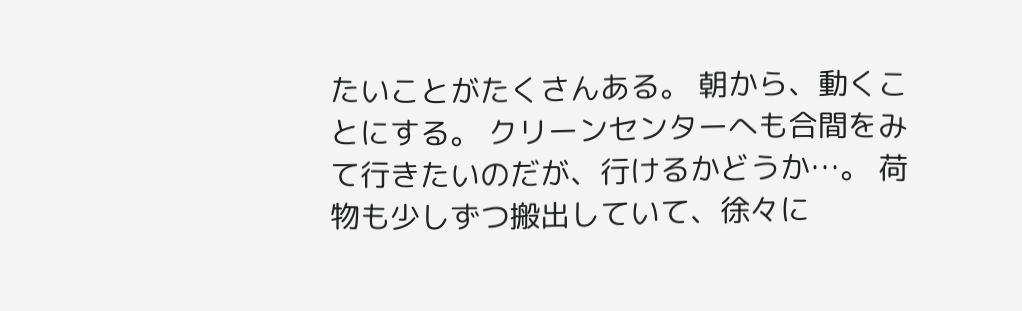たいことがたくさんある。 朝から、動くことにする。 クリーンセンターへも合間をみて行きたいのだが、行けるかどうか…。 荷物も少しずつ搬出していて、徐々に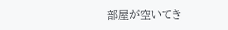部屋が空いてき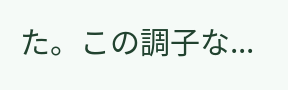た。この調子な...